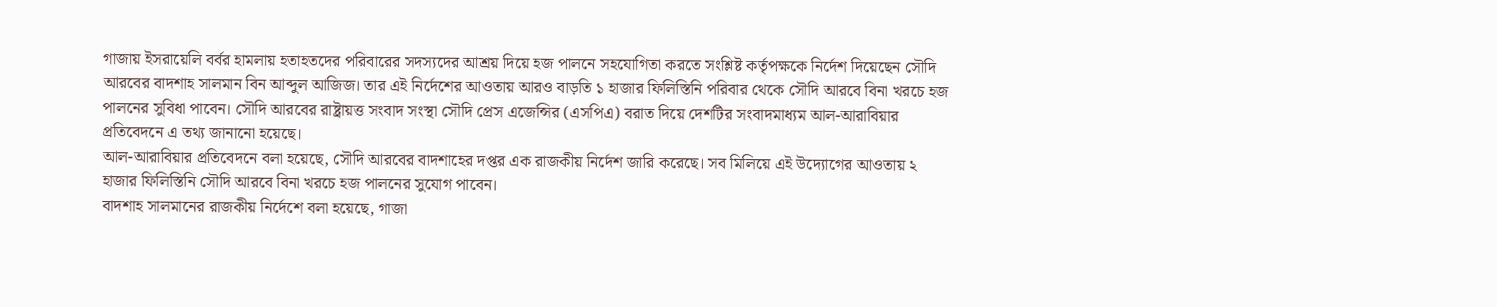গাজায় ইসরায়েলি বর্বর হামলায় হতাহতদের পরিবারের সদস্যদের আশ্রয় দিয়ে হজ পালনে সহযোগিতা করতে সংশ্লিষ্ট কর্তৃপক্ষকে নির্দেশ দিয়েছেন সৌদি আরবের বাদশাহ সালমান বিন আব্দুল আজিজ। তার এই নির্দেশের আওতায় আরও বাড়তি ১ হাজার ফিলিস্তিনি পরিবার থেকে সৌদি আরবে বিনা খরচে হজ পালনের সুবিধা পাবেন। সৌদি আরবের রাষ্ট্রায়ত্ত সংবাদ সংস্থা সৌদি প্রেস এজেন্সির (এসপিএ) বরাত দিয়ে দেশটির সংবাদমাধ্যম আল-আরাবিয়ার প্রতিবেদনে এ তথ্য জানানো হয়েছে।
আল-আরাবিয়ার প্রতিবেদনে বলা হয়েছে, সৌদি আরবের বাদশাহের দপ্তর এক রাজকীয় নির্দেশ জারি করেছে। সব মিলিয়ে এই উদ্যোগের আওতায় ২ হাজার ফিলিস্তিনি সৌদি আরবে বিনা খরচে হজ পালনের সুযোগ পাবেন।
বাদশাহ সালমানের রাজকীয় নির্দেশে বলা হয়েছে, গাজা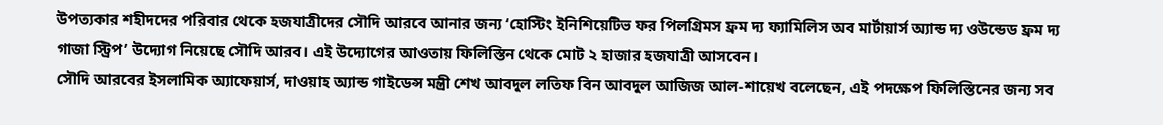উপত্যকার শহীদদের পরিবার থেকে হজযাত্রীদের সৌদি আরবে আনার জন্য ‘হোস্টিং ইনিশিয়েটিভ ফর পিলগ্রিমস ফ্রম দ্য ফ্যামিলিস অব মার্টায়ার্স অ্যান্ড দ্য ওউন্ডেড ফ্রম দ্য গাজা স্ট্রিপ’ উদ্যোগ নিয়েছে সৌদি আরব। এই উদ্যোগের আওতায় ফিলিস্তিন থেকে মোট ২ হাজার হজযাত্রী আসবেন।
সৌদি আরবের ইসলামিক অ্যাফেয়ার্স, দাওয়াহ অ্যান্ড গাইডেন্স মন্ত্রী শেখ আবদুল লতিফ বিন আবদুল আজিজ আল-শায়েখ বলেছেন, এই পদক্ষেপ ফিলিস্তিনের জন্য সব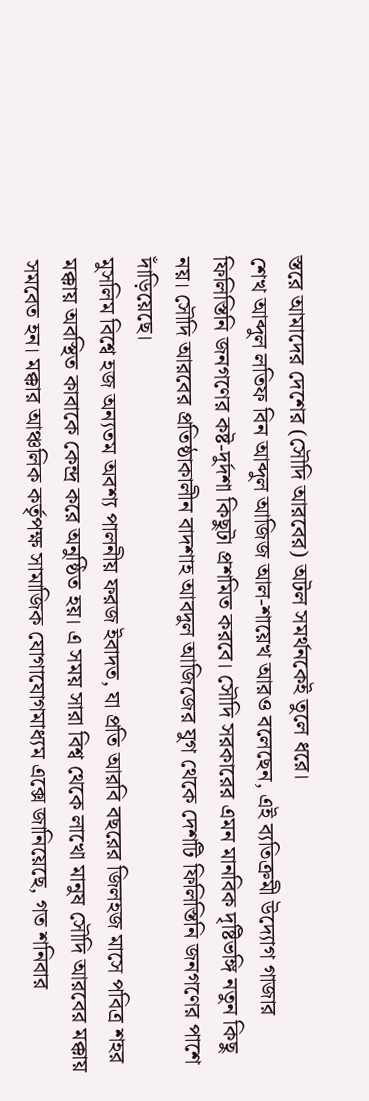স্তরে আমাদের দেশের (সৌদি আরবের) অটল সমর্থনকেই তুলে ধরে।
শেখ আব্দুল লতিফ বিন আব্দুল আজিজ আল-শায়েখ আরও বলেছেন, এই ব্যতিক্রমী উদ্যোগ গাজার ফিলিস্তিনি জনগণের কষ্ট-দুর্দশা কিছুটা প্রশমিত করবে। সৌদি সরকারের এমন মানবিক দৃষ্টিভঙ্গি নতুন কিছু নয়। সৌদি আরবের প্রতিষ্ঠাকালীন বাদশাহ আবদুল আজিজের যুগ থেকে দেশটি ফিলিস্তিনি জনগণের পাশে দাঁড়িয়েছে।
মুসলিম বিশ্বে হজ অন্যতম অবশ্য পালনীয় ফরজ ইবাদত, যা প্রতি আরবি বছরের জিলহজ মাসে পবিত্র শহর মক্কায় অবস্থিত কাবাকে কেন্দ্র করে অনুষ্ঠিত হয়। এ সময় সারা বিশ্ব থেকে লাখো মানুষ সৌদি আরবের মক্কায় সমবেত হন। মক্কার আঞ্চলিক কর্তৃপক্ষ সামাজিক যোগাযোগমাধ্যম এক্সে জানিয়েছে, গত শনিবার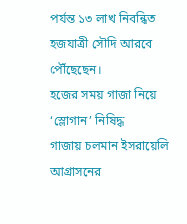পর্যন্ত ১৩ লাখ নিবন্ধিত হজযাত্রী সৌদি আরবে পৌঁছেছেন।
হজের সময় গাজা নিয়ে ‘স্লোগান’ নিষিদ্ধ
গাজায় চলমান ইসরায়েলি আগ্রাসনের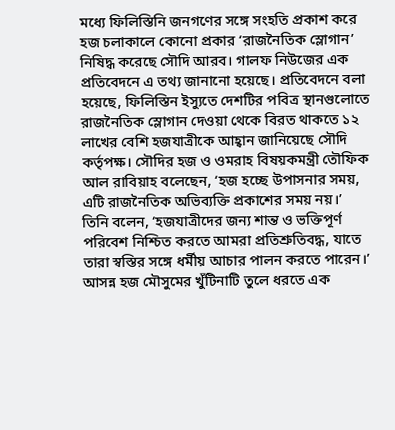মধ্যে ফিলিস্তিনি জনগণের সঙ্গে সংহতি প্রকাশ করে হজ চলাকালে কোনো প্রকার ‘রাজনৈতিক স্লোগান’ নিষিদ্ধ করেছে সৌদি আরব। গালফ নিউজের এক প্রতিবেদনে এ তথ্য জানানো হয়েছে। প্রতিবেদনে বলা হয়েছে, ফিলিস্তিন ইস্যুতে দেশটির পবিত্র স্থানগুলোতে রাজনৈতিক স্লোগান দেওয়া থেকে বিরত থাকতে ১২ লাখের বেশি হজযাত্রীকে আহ্বান জানিয়েছে সৌদি কর্তৃপক্ষ। সৌদির হজ ও ওমরাহ বিষয়কমন্ত্রী তৌফিক আল রাবিয়াহ বলেছেন, ‘হজ হচ্ছে উপাসনার সময়, এটি রাজনৈতিক অভিব্যক্তি প্রকাশের সময় নয়।’
তিনি বলেন, ‘হজযাত্রীদের জন্য শান্ত ও ভক্তিপূর্ণ পরিবেশ নিশ্চিত করতে আমরা প্রতিশ্রুতিবদ্ধ, যাতে তারা স্বস্তির সঙ্গে ধর্মীয় আচার পালন করতে পারেন।’
আসন্ন হজ মৌসুমের খুঁটিনাটি তুলে ধরতে এক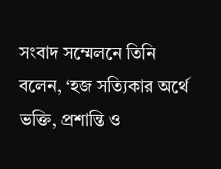সংবাদ সম্মেলনে তিনি বলেন, ‘হজ সত্যিকার অর্থে ভক্তি, প্রশান্তি ও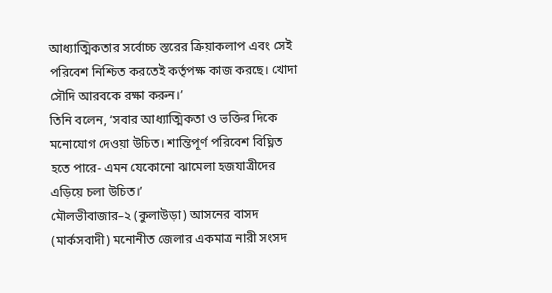আধ্যাত্মিকতার সর্বোচ্চ স্তরের ক্রিয়াকলাপ এবং সেই পরিবেশ নিশ্চিত করতেই কর্তৃপক্ষ কাজ করছে। খোদা সৌদি আরবকে রক্ষা করুন।’
তিনি বলেন, ‘সবার আধ্যাত্মিকতা ও ভক্তির দিকে মনোযোগ দেওয়া উচিত। শান্তিপূর্ণ পরিবেশ বিঘ্নিত হতে পারে- এমন যেকোনো ঝামেলা হজযাত্রীদের এড়িয়ে চলা উচিত।’
মৌলভীবাজার–২ (কুলাউড়া) আসনের বাসদ (মার্কসবাদী) মনোনীত জেলার একমাত্র নারী সংসদ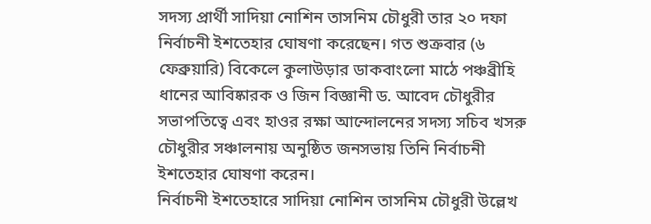সদস্য প্রার্থী সাদিয়া নোশিন তাসনিম চৌধুরী তার ২০ দফা নির্বাচনী ইশতেহার ঘোষণা করেছেন। গত শুক্রবার (৬ ফেব্রুয়ারি) বিকেলে কুলাউড়ার ডাকবাংলো মাঠে পঞ্চব্রীহি ধানের আবিষ্কারক ও জিন বিজ্ঞানী ড. আবেদ চৌধুরীর সভাপতিত্বে এবং হাওর রক্ষা আন্দোলনের সদস্য সচিব খসরু চৌধুরীর সঞ্চালনায় অনুষ্ঠিত জনসভায় তিনি নির্বাচনী ইশতেহার ঘোষণা করেন।
নির্বাচনী ইশতেহারে সাদিয়া নোশিন তাসনিম চৌধুরী উল্লেখ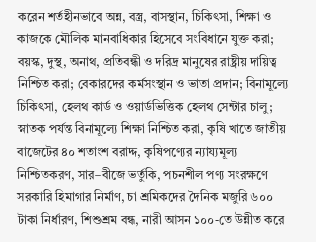করেন শর্তহীনভাবে অন্ন, বস্ত্র, বাসস্থান, চিকিৎসা, শিক্ষা ও কাজকে মৌলিক মানবাধিকার হিসেবে সংবিধানে যুক্ত করা; বয়স্ক, দুস্থ, অনাথ, প্রতিবন্ধী ও দরিদ্র মানুষের রাষ্ট্রীয় দায়িত্ব নিশ্চিত করা; বেকারদের কর্মসংস্থান ও ভাতা প্রদান; বিনামূল্যে চিকিৎসা, হেলথ কার্ড ও ওয়ার্ডভিত্তিক হেলথ সেন্টার চালু; স্নাতক পর্যন্ত বিনামূল্যে শিক্ষা নিশ্চিত করা, কৃষি খাতে জাতীয় বাজেটের ৪০ শতাংশ বরাদ্দ, কৃষিপণ্যের ন্যায্যমূল্য নিশ্চিতকরণ, সার–বীজে ভর্তুকি, পচনশীল পণ্য সংরক্ষণে সরকারি হিমাগার নির্মাণ, চা শ্রমিকদের দৈনিক মজুরি ৬০০ টাকা নির্ধারণ, শিশুশ্রম বন্ধ, নারী আসন ১০০-তে উন্নীত করে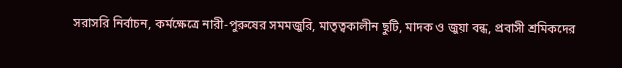সরাসরি নির্বাচন, কর্মক্ষেত্রে নারী-পুরুষের সমমজুরি, মাতৃত্বকালীন ছুটি, মাদক ও জুয়া বন্ধ, প্রবাসী শ্রমিকদের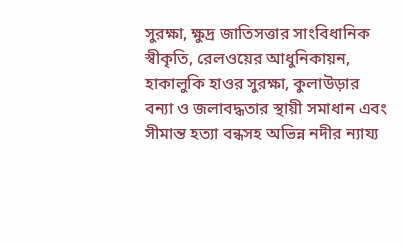সুরক্ষা, ক্ষুদ্র জাতিসত্তার সাংবিধানিক স্বীকৃতি, রেলওয়ের আধুনিকায়ন, হাকালুকি হাওর সুরক্ষা, কুলাউড়ার বন্যা ও জলাবদ্ধতার স্থায়ী সমাধান এবং সীমান্ত হত্যা বন্ধসহ অভিন্ন নদীর ন্যায্য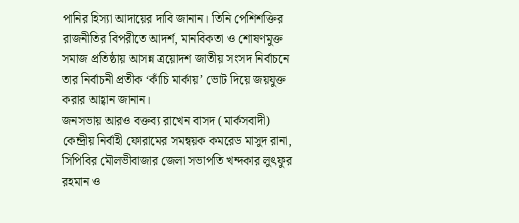পানির হিস্যা আদায়ের দাবি জানান। তিনি পেশিশক্তির রাজনীতির বিপরীতে আদর্শ, মানবিকতা ও শোষণমুক্ত সমাজ প্রতিষ্ঠায় আসন্ন ত্রয়োদশ জাতীয় সংসদ নির্বাচনে তার নির্বাচনী প্রতীক ‘কাঁচি মার্কায়’ ভোট দিয়ে জয়যুক্ত করার আহ্বান জানান।
জনসভায় আরও বক্তব্য রাখেন বাসদ (মার্কসবাদী) কেন্দ্রীয় নির্বাহী ফোরামের সমন্বয়ক কমরেড মাসুদ রানা, সিপিবির মৌলভীবাজার জেলা সভাপতি খন্দকার লুৎফুর রহমান ও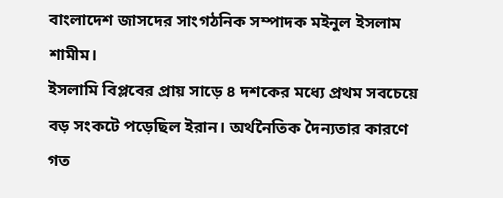বাংলাদেশ জাসদের সাংগঠনিক সম্পাদক মইনুল ইসলাম শামীম।
ইসলামি বিপ্লবের প্রায় সাড়ে ৪ দশকের মধ্যে প্রথম সবচেয়ে বড় সংকটে পড়েছিল ইরান। অর্থনৈতিক দৈন্যতার কারণে গত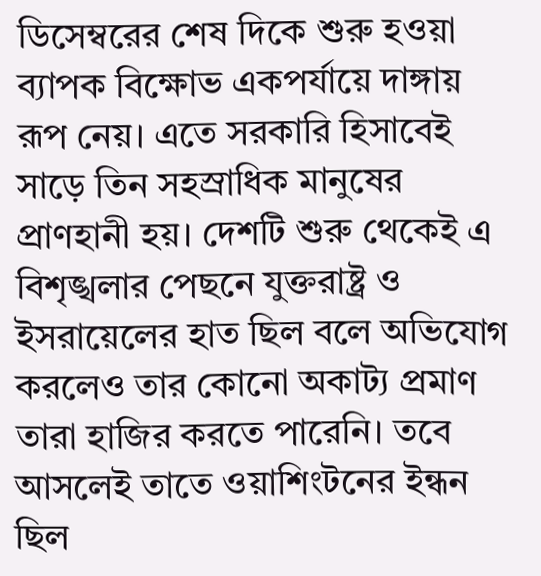ডিসেম্বরের শেষ দিকে শুরু হওয়া ব্যাপক বিক্ষোভ একপর্যায়ে দাঙ্গায় রূপ নেয়। এতে সরকারি হিসাবেই সাড়ে তিন সহস্রাধিক মানুষের প্রাণহানী হয়। দেশটি শুরু থেকেই এ বিশৃঙ্খলার পেছনে যুক্তরাষ্ট্র ও ইসরায়েলের হাত ছিল বলে অভিযোগ করলেও তার কোনো অকাট্য প্রমাণ তারা হাজির করতে পারেনি। তবে আসলেই তাতে ওয়াশিংটনের ইন্ধন ছিল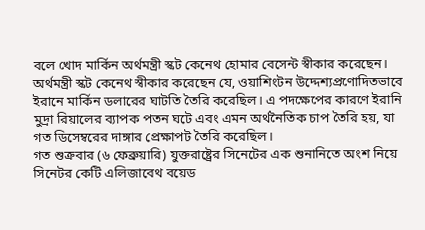বলে খোদ মার্কিন অর্থমন্ত্রী স্কট কেনেথ হোমার বেসেন্ট স্বীকার করেছেন।
অর্থমন্ত্রী স্কট কেনেথ স্বীকার করেছেন যে, ওয়াশিংটন উদ্দেশ্যপ্রণোদিতভাবে ইরানে মার্কিন ডলারের ঘাটতি তৈরি করেছিল। এ পদক্ষেপের কারণে ইরানি মুদ্রা রিয়ালের ব্যাপক পতন ঘটে এবং এমন অর্থনৈতিক চাপ তৈরি হয়, যা গত ডিসেম্বরের দাঙ্গার প্রেক্ষাপট তৈরি করেছিল।
গত শুক্রবার (৬ ফেব্রুয়ারি) যুক্তরাষ্ট্রের সিনেটের এক শুনানিতে অংশ নিয়ে সিনেটর কেটি এলিজাবেথ বয়েড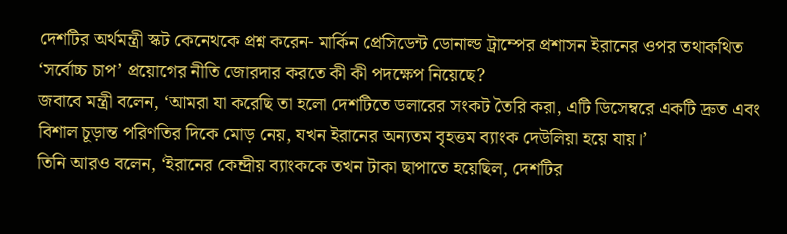দেশটির অর্থমন্ত্রী স্কট কেনেথকে প্রশ্ন করেন- মার্কিন প্রেসিডেন্ট ডোনাল্ড ট্রাম্পের প্রশাসন ইরানের ওপর তথাকথিত ‘সর্বোচ্চ চাপ’ প্রয়োগের নীতি জোরদার করতে কী কী পদক্ষেপ নিয়েছে?
জবাবে মন্ত্রী বলেন, ‘আমরা যা করেছি তা হলো দেশটিতে ডলারের সংকট তৈরি করা, এটি ডিসেম্বরে একটি দ্রুত এবং বিশাল চূড়ান্ত পরিণতির দিকে মোড় নেয়, যখন ইরানের অন্যতম বৃহত্তম ব্যাংক দেউলিয়া হয়ে যায়।’
তিনি আরও বলেন, ‘ইরানের কেন্দ্রীয় ব্যাংককে তখন টাকা ছাপাতে হয়েছিল, দেশটির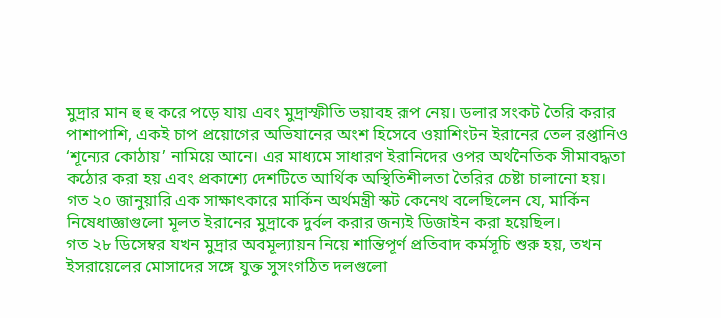মুদ্রার মান হু হু করে পড়ে যায় এবং মুদ্রাস্ফীতি ভয়াবহ রূপ নেয়। ডলার সংকট তৈরি করার পাশাপাশি, একই চাপ প্রয়োগের অভিযানের অংশ হিসেবে ওয়াশিংটন ইরানের তেল রপ্তানিও ‘শূন্যের কোঠায়’ নামিয়ে আনে। এর মাধ্যমে সাধারণ ইরানিদের ওপর অর্থনৈতিক সীমাবদ্ধতা কঠোর করা হয় এবং প্রকাশ্যে দেশটিতে আর্থিক অস্থিতিশীলতা তৈরির চেষ্টা চালানো হয়।
গত ২০ জানুয়ারি এক সাক্ষাৎকারে মার্কিন অর্থমন্ত্রী স্কট কেনেথ বলেছিলেন যে, মার্কিন নিষেধাজ্ঞাগুলো মূলত ইরানের মুদ্রাকে দুর্বল করার জন্যই ডিজাইন করা হয়েছিল।
গত ২৮ ডিসেম্বর যখন মুদ্রার অবমূল্যায়ন নিয়ে শান্তিপূর্ণ প্রতিবাদ কর্মসূচি শুরু হয়, তখন ইসরায়েলের মোসাদের সঙ্গে যুক্ত সুসংগঠিত দলগুলো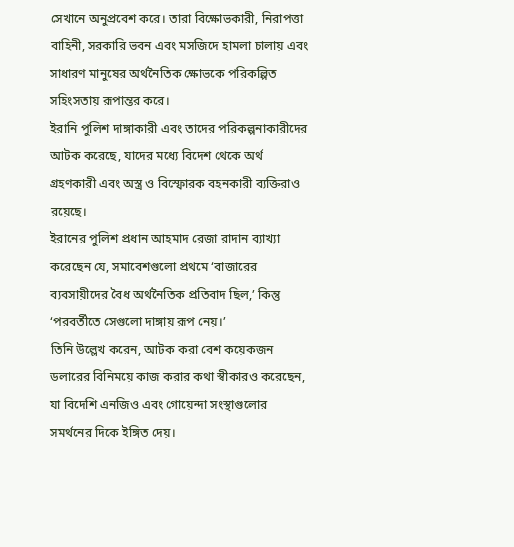সেখানে অনুপ্রবেশ করে। তারা বিক্ষোভকারী, নিরাপত্তা বাহিনী, সরকারি ভবন এবং মসজিদে হামলা চালায় এবং সাধারণ মানুষের অর্থনৈতিক ক্ষোভকে পরিকল্পিত সহিংসতায় রূপান্তর করে।
ইরানি পুলিশ দাঙ্গাকারী এবং তাদের পরিকল্পনাকারীদের আটক করেছে, যাদের মধ্যে বিদেশ থেকে অর্থ গ্রহণকারী এবং অস্ত্র ও বিস্ফোরক বহনকারী ব্যক্তিরাও রয়েছে।
ইরানের পুলিশ প্রধান আহমাদ রেজা রাদান ব্যাখ্যা করেছেন যে, সমাবেশগুলো প্রথমে ‘বাজারের ব্যবসায়ীদের বৈধ অর্থনৈতিক প্রতিবাদ ছিল,’ কিন্তু ‘পরবর্তীতে সেগুলো দাঙ্গায় রূপ নেয়।’
তিনি উল্লেখ করেন, আটক করা বেশ কয়েকজন ডলারের বিনিময়ে কাজ করার কথা স্বীকারও করেছেন, যা বিদেশি এনজিও এবং গোয়েন্দা সংস্থাগুলোর সমর্থনের দিকে ইঙ্গিত দেয়।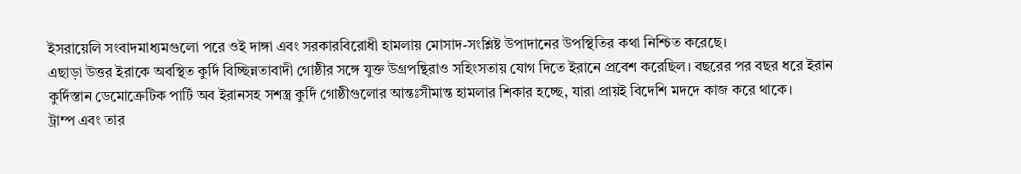ইসরায়েলি সংবাদমাধ্যমগুলো পরে ওই দাঙ্গা এবং সরকারবিরোধী হামলায় মোসাদ-সংশ্লিষ্ট উপাদানের উপস্থিতির কথা নিশ্চিত করেছে।
এছাড়া উত্তর ইরাকে অবস্থিত কুর্দি বিচ্ছিন্নতাবাদী গোষ্ঠীর সঙ্গে যুক্ত উগ্রপন্থিরাও সহিংসতায় যোগ দিতে ইরানে প্রবেশ করেছিল। বছরের পর বছর ধরে ইরান কুর্দিস্তান ডেমোক্রেটিক পার্টি অব ইরানসহ সশস্ত্র কুর্দি গোষ্ঠীগুলোর আন্তঃসীমান্ত হামলার শিকার হচ্ছে, যারা প্রায়ই বিদেশি মদদে কাজ করে থাকে।
ট্রাম্প এবং তার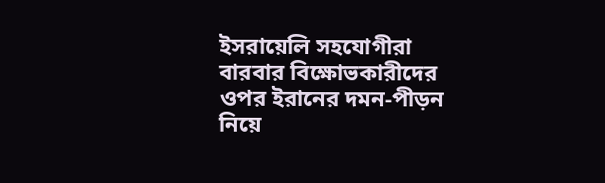ইসরায়েলি সহযোগীরা বারবার বিক্ষোভকারীদের ওপর ইরানের দমন-পীড়ন নিয়ে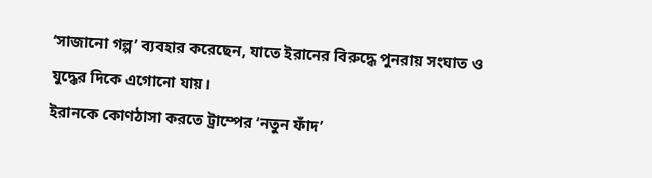‘সাজানো গল্প’ ব্যবহার করেছেন, যাতে ইরানের বিরুদ্ধে পুনরায় সংঘাত ও যুদ্ধের দিকে এগোনো যায়।
ইরানকে কোণঠাসা করতে ট্রাম্পের ‘নতুন ফাঁদ’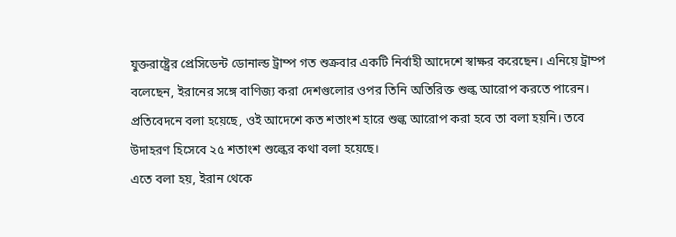যুক্তরাষ্ট্রের প্রেসিডেন্ট ডোনাল্ড ট্রাম্প গত শুক্রবার একটি নির্বাহী আদেশে স্বাক্ষর করেছেন। এনিয়ে ট্রাম্প বলেছেন, ইরানের সঙ্গে বাণিজ্য করা দেশগুলোর ওপর তিনি অতিরিক্ত শুল্ক আরোপ করতে পারেন।
প্রতিবেদনে বলা হয়েছে, ওই আদেশে কত শতাংশ হারে শুল্ক আরোপ করা হবে তা বলা হয়নি। তবে উদাহরণ হিসেবে ২৫ শতাংশ শুল্কের কথা বলা হয়েছে।
এতে বলা হয়, ইরান থেকে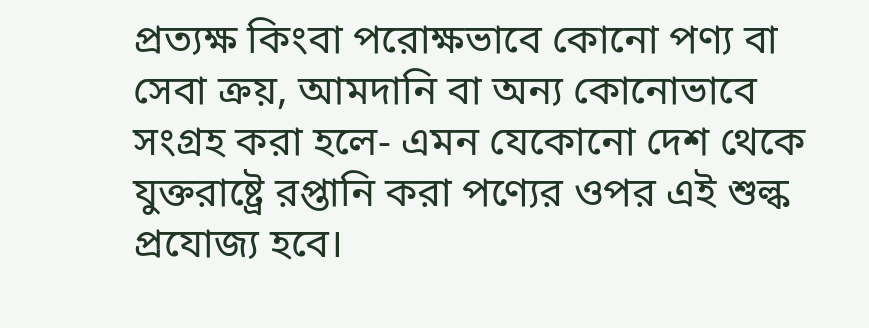প্রত্যক্ষ কিংবা পরোক্ষভাবে কোনো পণ্য বা সেবা ক্রয়, আমদানি বা অন্য কোনোভাবে সংগ্রহ করা হলে- এমন যেকোনো দেশ থেকে যুক্তরাষ্ট্রে রপ্তানি করা পণ্যের ওপর এই শুল্ক প্রযোজ্য হবে।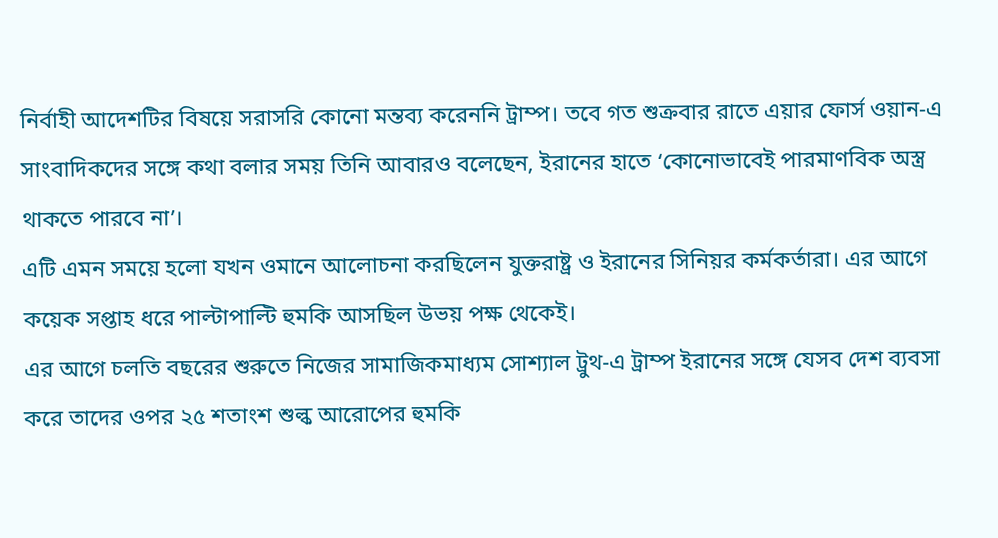নির্বাহী আদেশটির বিষয়ে সরাসরি কোনো মন্তব্য করেননি ট্রাম্প। তবে গত শুক্রবার রাতে এয়ার ফোর্স ওয়ান-এ সাংবাদিকদের সঙ্গে কথা বলার সময় তিনি আবারও বলেছেন, ইরানের হাতে ‘কোনোভাবেই পারমাণবিক অস্ত্র থাকতে পারবে না’।
এটি এমন সময়ে হলো যখন ওমানে আলোচনা করছিলেন যুক্তরাষ্ট্র ও ইরানের সিনিয়র কর্মকর্তারা। এর আগে কয়েক সপ্তাহ ধরে পাল্টাপাল্টি হুমকি আসছিল উভয় পক্ষ থেকেই।
এর আগে চলতি বছরের শুরুতে নিজের সামাজিকমাধ্যম সোশ্যাল ট্রুথ-এ ট্রাম্প ইরানের সঙ্গে যেসব দেশ ব্যবসা করে তাদের ওপর ২৫ শতাংশ শুল্ক আরোপের হুমকি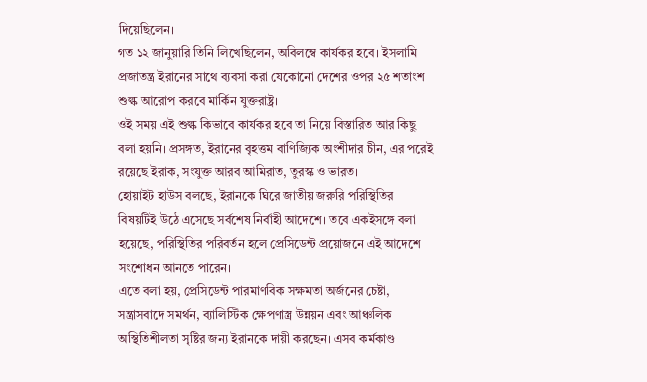দিয়েছিলেন।
গত ১২ জানুয়ারি তিনি লিখেছিলেন, অবিলম্বে কার্যকর হবে। ইসলামি প্রজাতন্ত্র ইরানের সাথে ব্যবসা করা যেকোনো দেশের ওপর ২৫ শতাংশ শুল্ক আরোপ করবে মার্কিন যুক্তরাষ্ট্র।
ওই সময় এই শুল্ক কিভাবে কার্যকর হবে তা নিয়ে বিস্তারিত আর কিছু বলা হয়নি। প্রসঙ্গত, ইরানের বৃহত্তম বাণিজ্যিক অংশীদার চীন, এর পরেই রয়েছে ইরাক, সংযুক্ত আরব আমিরাত, তুরস্ক ও ভারত।
হোয়াইট হাউস বলছে, ইরানকে ঘিরে জাতীয় জরুরি পরিস্থিতির বিষয়টিই উঠে এসেছে সর্বশেষ নির্বাহী আদেশে। তবে একইসঙ্গে বলা হয়েছে, পরিস্থিতির পরিবর্তন হলে প্রেসিডেন্ট প্রয়োজনে এই আদেশে সংশোধন আনতে পারেন।
এতে বলা হয়, প্রেসিডেন্ট পারমাণবিক সক্ষমতা অর্জনের চেষ্টা, সন্ত্রাসবাদে সমর্থন, ব্যালিস্টিক ক্ষেপণাস্ত্র উন্নয়ন এবং আঞ্চলিক অস্থিতিশীলতা সৃষ্টির জন্য ইরানকে দায়ী করছেন। এসব কর্মকাণ্ড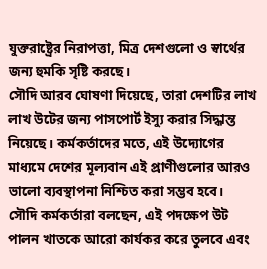যুক্তরাষ্ট্রের নিরাপত্তা, মিত্র দেশগুলো ও স্বার্থের জন্য হুমকি সৃষ্টি করছে।
সৌদি আরব ঘোষণা দিয়েছে, তারা দেশটির লাখ লাখ উটের জন্য পাসপোর্ট ইস্যু করার সিদ্ধান্ত নিয়েছে। কর্মকর্তাদের মতে, এই উদ্যোগের মাধ্যমে দেশের মূল্যবান এই প্রাণীগুলোর আরও ভালো ব্যবস্থাপনা নিশ্চিত করা সম্ভব হবে।
সৌদি কর্মকর্তারা বলছেন, এই পদক্ষেপ উট পালন খাতকে আরো কার্যকর করে তুলবে এবং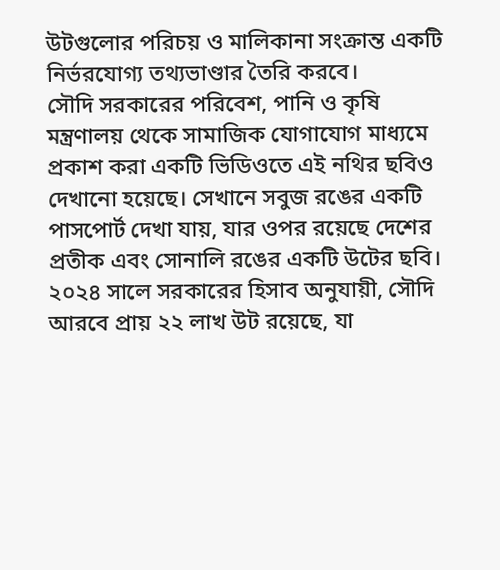উটগুলোর পরিচয় ও মালিকানা সংক্রান্ত একটি নির্ভরযোগ্য তথ্যভাণ্ডার তৈরি করবে।
সৌদি সরকারের পরিবেশ, পানি ও কৃষি মন্ত্রণালয় থেকে সামাজিক যোগাযোগ মাধ্যমে প্রকাশ করা একটি ভিডিওতে এই নথির ছবিও দেখানো হয়েছে। সেখানে সবুজ রঙের একটি পাসপোর্ট দেখা যায়, যার ওপর রয়েছে দেশের প্রতীক এবং সোনালি রঙের একটি উটের ছবি।
২০২৪ সালে সরকারের হিসাব অনুযায়ী, সৌদি আরবে প্রায় ২২ লাখ উট রয়েছে, যা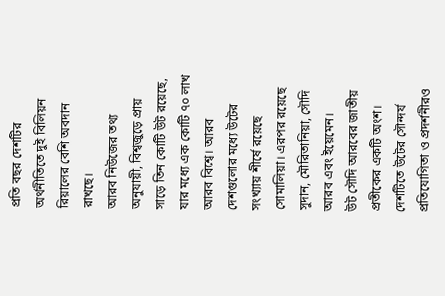প্রতি বছর দেশটির অর্থনীতিতে দুই বিলিয়ন রিয়ালের বেশি অবদান রাখছে।
আরব নিউজের তথ্য অনুযায়ী, বিশ্বজুড়ে প্রায় সাড়ে তিন কোটি উট রয়েছে, যার মধ্যে এক কোটি ৭০ লাখ আরব বিশ্বে। আরব দেশগুলোর মধ্যে উটের সংখ্যায় শীর্ষে রয়েছে সোমালিয়া। এরপর রয়েছে সুদান, মৌরিতানিয়া, সৌদি আরব এবং ইয়েমেন।
উট সৌদি আরবের জাতীয় প্রতীকের একটি অংশ। দেশটিতে উটের সৌন্দর্য প্রতিযোগিতা ও প্রদর্শনীরও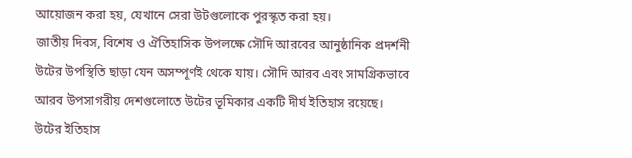আয়োজন করা হয়, যেখানে সেরা উটগুলোকে পুরস্কৃত করা হয়।
জাতীয় দিবস, বিশেষ ও ঐতিহাসিক উপলক্ষে সৌদি আরবের আনুষ্ঠানিক প্রদর্শনী উটের উপস্থিতি ছাড়া যেন অসম্পূর্ণই থেকে যায়। সৌদি আরব এবং সামগ্রিকভাবে আরব উপসাগরীয় দেশগুলোতে উটের ভূমিকার একটি দীর্ঘ ইতিহাস রয়েছে।
উটের ইতিহাস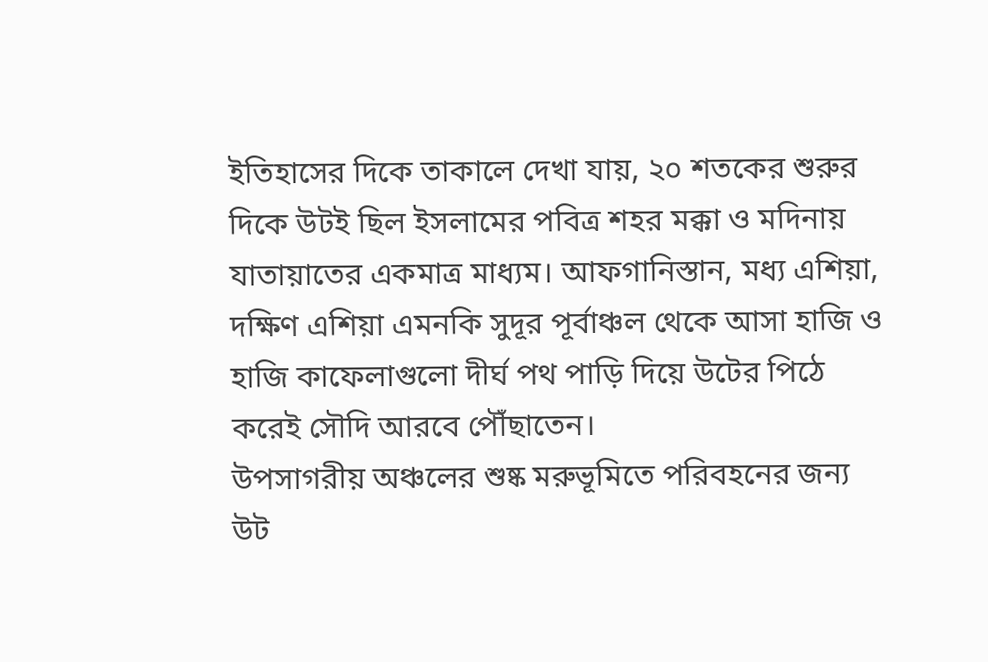ইতিহাসের দিকে তাকালে দেখা যায়, ২০ শতকের শুরুর দিকে উটই ছিল ইসলামের পবিত্র শহর মক্কা ও মদিনায় যাতায়াতের একমাত্র মাধ্যম। আফগানিস্তান, মধ্য এশিয়া, দক্ষিণ এশিয়া এমনকি সুদূর পূর্বাঞ্চল থেকে আসা হাজি ও হাজি কাফেলাগুলো দীর্ঘ পথ পাড়ি দিয়ে উটের পিঠে করেই সৌদি আরবে পৌঁছাতেন।
উপসাগরীয় অঞ্চলের শুষ্ক মরুভূমিতে পরিবহনের জন্য উট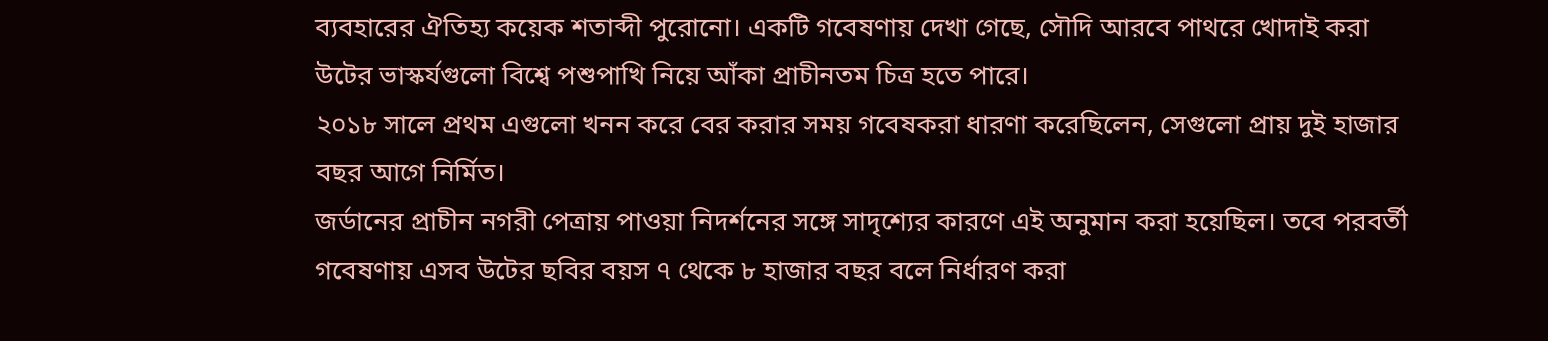ব্যবহারের ঐতিহ্য কয়েক শতাব্দী পুরোনো। একটি গবেষণায় দেখা গেছে, সৌদি আরবে পাথরে খোদাই করা উটের ভাস্কর্যগুলো বিশ্বে পশুপাখি নিয়ে আঁকা প্রাচীনতম চিত্র হতে পারে।
২০১৮ সালে প্রথম এগুলো খনন করে বের করার সময় গবেষকরা ধারণা করেছিলেন, সেগুলো প্রায় দুই হাজার বছর আগে নির্মিত।
জর্ডানের প্রাচীন নগরী পেত্রায় পাওয়া নিদর্শনের সঙ্গে সাদৃশ্যের কারণে এই অনুমান করা হয়েছিল। তবে পরবর্তী গবেষণায় এসব উটের ছবির বয়স ৭ থেকে ৮ হাজার বছর বলে নির্ধারণ করা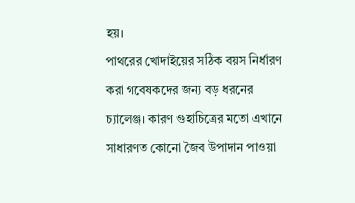হয়।
পাথরের খোদাইয়ের সঠিক বয়স নির্ধারণ করা গবেষকদের জন্য বড় ধরনের চ্যালেঞ্জ। কারণ গুহাচিত্রের মতো এখানে সাধারণত কোনো জৈব উপাদান পাওয়া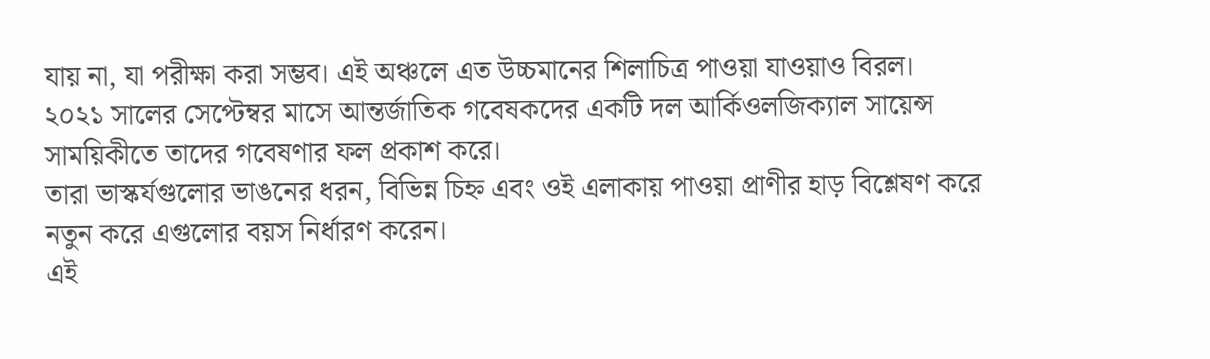যায় না, যা পরীক্ষা করা সম্ভব। এই অঞ্চলে এত উচ্চমানের শিলাচিত্র পাওয়া যাওয়াও বিরল।
২০২১ সালের সেপ্টেম্বর মাসে আন্তর্জাতিক গবেষকদের একটি দল আর্কিওলজিক্যাল সায়েন্স সাময়িকীতে তাদের গবেষণার ফল প্রকাশ করে।
তারা ভাস্কর্যগুলোর ভাঙনের ধরন, বিভিন্ন চিহ্ন এবং ওই এলাকায় পাওয়া প্রাণীর হাড় বিশ্লেষণ করে নতুন করে এগুলোর বয়স নির্ধারণ করেন।
এই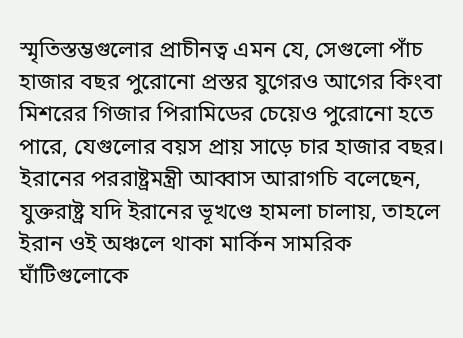স্মৃতিস্তম্ভগুলোর প্রাচীনত্ব এমন যে, সেগুলো পাঁচ হাজার বছর পুরোনো প্রস্তর যুগেরও আগের কিংবা মিশরের গিজার পিরামিডের চেয়েও পুরোনো হতে পারে, যেগুলোর বয়স প্রায় সাড়ে চার হাজার বছর।
ইরানের পররাষ্ট্রমন্ত্রী আব্বাস আরাগচি বলেছেন, যুক্তরাষ্ট্র যদি ইরানের ভূখণ্ডে হামলা চালায়, তাহলে ইরান ওই অঞ্চলে থাকা মার্কিন সামরিক ঘাঁটিগুলোকে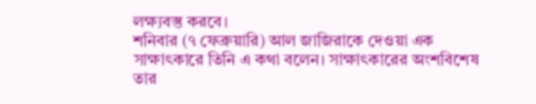লক্ষ্যবস্তু করবে।
শনিবার (৭ ফেব্রুয়ারি) আল জাজিরাকে দেওয়া এক সাক্ষাৎকারে তিনি এ কথা বলেন। সাক্ষাৎকারের অংশবিশেষ তার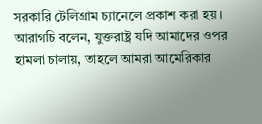সরকারি টেলিগ্রাম চ্যানেলে প্রকাশ করা হয়।
আরাগচি বলেন, যুক্তরাষ্ট্র যদি আমাদের ওপর হামলা চালায়, তাহলে আমরা আমেরিকার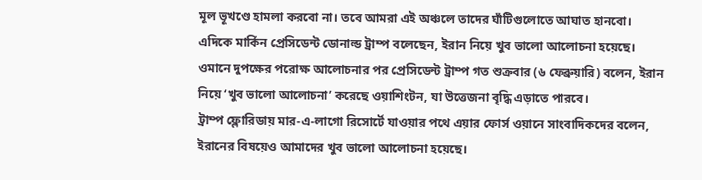মূল ভূখণ্ডে হামলা করবো না। তবে আমরা এই অঞ্চলে তাদের ঘাঁটিগুলোতে আঘাত হানবো।
এদিকে মার্কিন প্রেসিডেন্ট ডোনাল্ড ট্রাম্প বলেছেন, ইরান নিয়ে খুব ভালো আলোচনা হয়েছে। ওমানে দুপক্ষের পরোক্ষ আলোচনার পর প্রেসিডেন্ট ট্রাম্প গত শুক্রবার (৬ ফেব্রুয়ারি) বলেন, ইরান নিয়ে ‘খুব ভালো আলোচনা’ করেছে ওয়াশিংটন, যা উত্তেজনা বৃদ্ধি এড়াতে পারবে।
ট্রাম্প ফ্লোরিডায় মার-এ-লাগো রিসোর্টে যাওয়ার পথে এয়ার ফোর্স ওয়ানে সাংবাদিকদের বলেন, ইরানের বিষয়েও আমাদের খুব ভালো আলোচনা হয়েছে।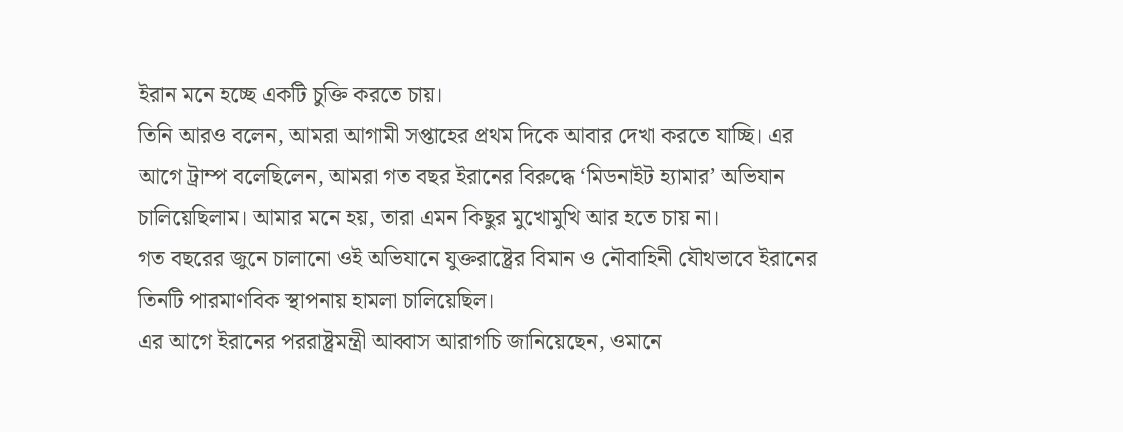ইরান মনে হচ্ছে একটি চুক্তি করতে চায়।
তিনি আরও বলেন, আমরা আগামী সপ্তাহের প্রথম দিকে আবার দেখা করতে যাচ্ছি। এর আগে ট্রাম্প বলেছিলেন, আমরা গত বছর ইরানের বিরুদ্ধে ‘মিডনাইট হ্যামার’ অভিযান চালিয়েছিলাম। আমার মনে হয়, তারা এমন কিছুর মুখোমুখি আর হতে চায় না।
গত বছরের জুনে চালানো ওই অভিযানে যুক্তরাষ্ট্রের বিমান ও নৌবাহিনী যৌথভাবে ইরানের তিনটি পারমাণবিক স্থাপনায় হামলা চালিয়েছিল।
এর আগে ইরানের পররাষ্ট্রমন্ত্রী আব্বাস আরাগচি জানিয়েছেন, ওমানে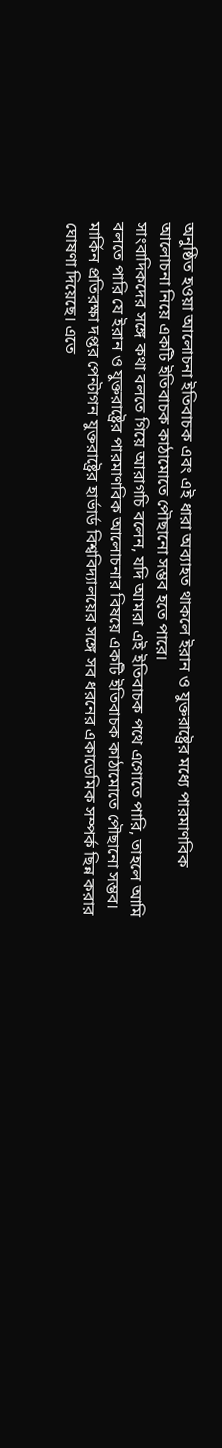অনুষ্ঠিত হওয়া আলোচনা ইতিবাচক এবং এই ধারা অব্যাহত থাকলে ইরান ও যুক্তরাষ্ট্রের মধ্যে পারমাণবিক আলোচনা নিয়ে একটি ইতিবাচক কাঠামোতে পৌছানো সম্ভব হতে পারে।
সাংবাদিকদের সঙ্গে কথা বলতে গিয়ে আরাগচি বলেন, যদি আমরা এই ইতিবাচক পথে এগোতে পারি, তাহলে আমি বলতে পারি যে ইরান ও যুক্তরাষ্ট্রের পারমাণবিক আলোচনার বিষয়ে একটি ইতিবাচক কাঠামোতে পৌছানো সম্ভব।
মার্কিন প্রতিরক্ষা দপ্তর পেন্টাগন যুক্তরাষ্ট্রের হার্ভার্ড বিশ্ববিদ্যালয়ের সঙ্গে সব ধরনের একাডেমিক সম্পর্ক ছিন্ন করার ঘোষণা দিয়েছে। এতে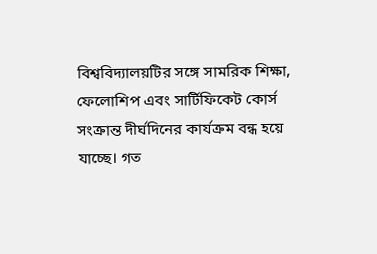বিশ্ববিদ্যালয়টির সঙ্গে সামরিক শিক্ষা, ফেলোশিপ এবং সার্টিফিকেট কোর্স সংক্রান্ত দীর্ঘদিনের কার্যক্রম বন্ধ হয়ে যাচ্ছে। গত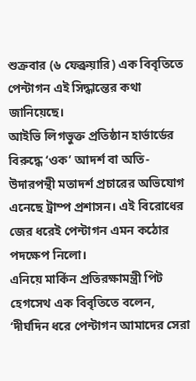শুক্রবার (৬ ফেব্রুয়ারি) এক বিবৃতিতে পেন্টাগন এই সিদ্ধান্তের কথা জানিয়েছে।
আইভি লিগভুক্ত প্রতিষ্ঠান হার্ভার্ডের বিরুদ্ধে ‘ওক’ আদর্শ বা অতি-উদারপন্থী মতাদর্শ প্রচারের অভিযোগ এনেছে ট্রাম্প প্রশাসন। এই বিরোধের জের ধরেই পেন্টাগন এমন কঠোর পদক্ষেপ নিলো।
এনিয়ে মার্কিন প্রতিরক্ষামন্ত্রী পিট হেগসেথ এক বিবৃতিতে বলেন, ‘দীর্ঘদিন ধরে পেন্টাগন আমাদের সেরা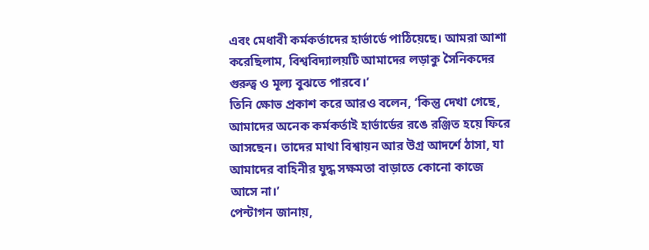এবং মেধাবী কর্মকর্তাদের হার্ভার্ডে পাঠিয়েছে। আমরা আশা করেছিলাম, বিশ্ববিদ্যালয়টি আমাদের লড়াকু সৈনিকদের গুরুত্ব ও মূল্য বুঝতে পারবে।’
তিনি ক্ষোভ প্রকাশ করে আরও বলেন, ‘কিন্তু দেখা গেছে, আমাদের অনেক কর্মকর্তাই হার্ভার্ডের রঙে রঞ্জিত হয়ে ফিরে আসছেন। তাদের মাথা বিশ্বায়ন আর উগ্র আদর্শে ঠাসা, যা আমাদের বাহিনীর যুদ্ধ সক্ষমতা বাড়াতে কোনো কাজে আসে না।’
পেন্টাগন জানায়,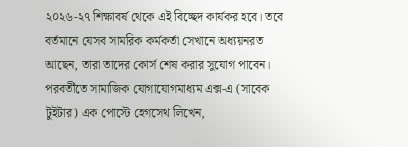২০২৬-২৭ শিক্ষাবর্ষ থেকে এই বিচ্ছেদ কার্যকর হবে। তবে বর্তমানে যেসব সামরিক কর্মকর্তা সেখানে অধ্যয়নরত আছেন, তারা তাদের কোর্স শেষ করার সুযোগ পাবেন।
পরবর্তীতে সামাজিক যোগাযোগমাধ্যম এক্স-এ (সাবেক টুইটার) এক পোস্টে হেগসেথ লিখেন,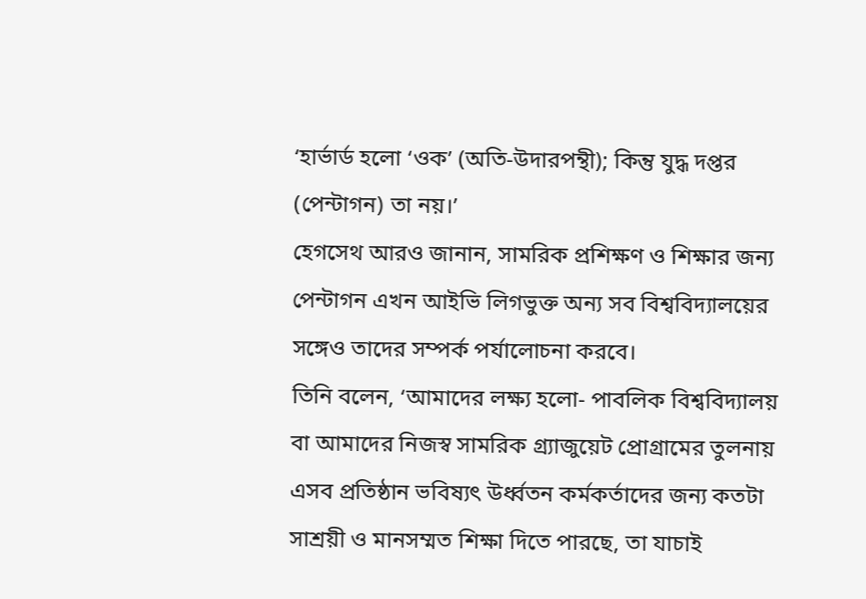‘হার্ভার্ড হলো ‘ওক’ (অতি-উদারপন্থী); কিন্তু যুদ্ধ দপ্তর (পেন্টাগন) তা নয়।’
হেগসেথ আরও জানান, সামরিক প্রশিক্ষণ ও শিক্ষার জন্য পেন্টাগন এখন আইভি লিগভুক্ত অন্য সব বিশ্ববিদ্যালয়ের সঙ্গেও তাদের সম্পর্ক পর্যালোচনা করবে।
তিনি বলেন, ‘আমাদের লক্ষ্য হলো- পাবলিক বিশ্ববিদ্যালয় বা আমাদের নিজস্ব সামরিক গ্র্যাজুয়েট প্রোগ্রামের তুলনায় এসব প্রতিষ্ঠান ভবিষ্যৎ উর্ধ্বতন কর্মকর্তাদের জন্য কতটা সাশ্রয়ী ও মানসম্মত শিক্ষা দিতে পারছে, তা যাচাই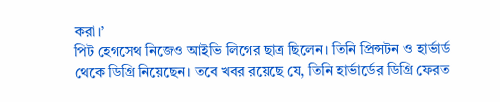করা।’
পিট হেগসেথ নিজেও আইভি লিগের ছাত্র ছিলেন। তিনি প্রিন্সটন ও হার্ভার্ড থেকে ডিগ্রি নিয়েছেন। তবে খবর রয়েছে যে, তিনি হার্ভার্ডের ডিগ্রি ফেরত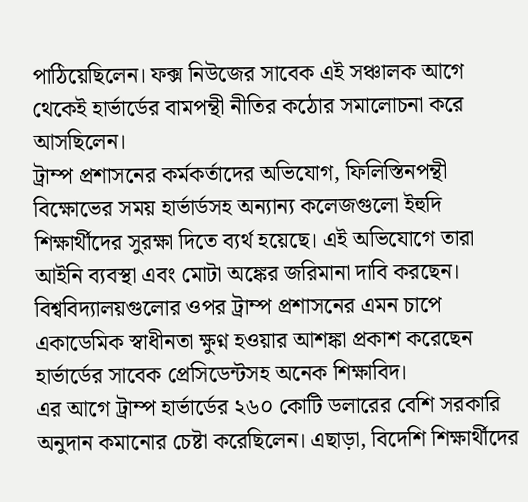পাঠিয়েছিলেন। ফক্স নিউজের সাবেক এই সঞ্চালক আগে থেকেই হার্ভার্ডের বামপন্থী নীতির কঠোর সমালোচনা করে আসছিলেন।
ট্রাম্প প্রশাসনের কর্মকর্তাদের অভিযোগ, ফিলিস্তিনপন্থী বিক্ষোভের সময় হার্ভার্ডসহ অন্যান্য কলেজগুলো ইহুদি শিক্ষার্থীদের সুরক্ষা দিতে ব্যর্থ হয়েছে। এই অভিযোগে তারা আইনি ব্যবস্থা এবং মোটা অঙ্কের জরিমানা দাবি করছেন।
বিশ্ববিদ্যালয়গুলোর ওপর ট্রাম্প প্রশাসনের এমন চাপে একাডেমিক স্বাধীনতা ক্ষুণ্ন হওয়ার আশঙ্কা প্রকাশ করেছেন হার্ভার্ডের সাবেক প্রেসিডেন্টসহ অনেক শিক্ষাবিদ।
এর আগে ট্রাম্প হার্ভার্ডের ২৬০ কোটি ডলারের বেশি সরকারি অনুদান কমানোর চেষ্টা করেছিলেন। এছাড়া, বিদেশি শিক্ষার্থীদের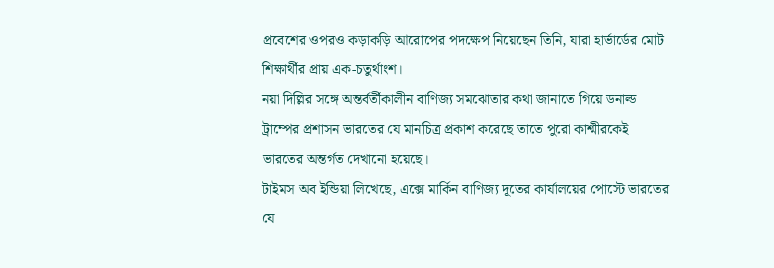প্রবেশের ওপরও কড়াকড়ি আরোপের পদক্ষেপ নিয়েছেন তিনি, যারা হার্ভার্ডের মোট শিক্ষার্থীর প্রায় এক-চতুর্থাংশ।
নয়া দিল্লির সঙ্গে অন্তর্বর্তীকালীন বাণিজ্য সমঝোতার কথা জানাতে গিয়ে ডনাল্ড ট্রাম্পের প্রশাসন ভারতের যে মানচিত্র প্রকাশ করেছে তাতে পুরো কাশ্মীরকেই ভারতের অন্তর্গত দেখানো হয়েছে।
টাইমস অব ইন্ডিয়া লিখেছে, এক্সে মার্কিন বাণিজ্য দূতের কার্যালয়ের পোস্টে ভারতের যে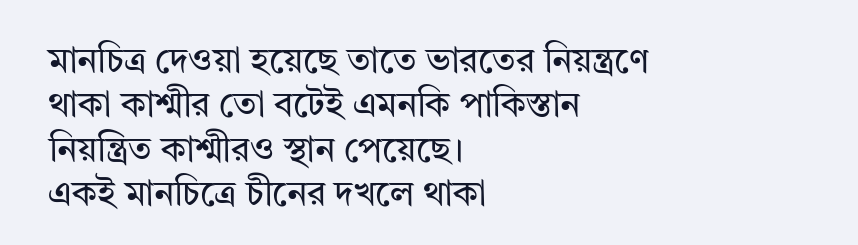মানচিত্র দেওয়া হয়েছে তাতে ভারতের নিয়ন্ত্রণে থাকা কাশ্মীর তো বটেই এমনকি পাকিস্তান নিয়ন্ত্রিত কাশ্মীরও স্থান পেয়েছে।
একই মানচিত্রে চীনের দখলে থাকা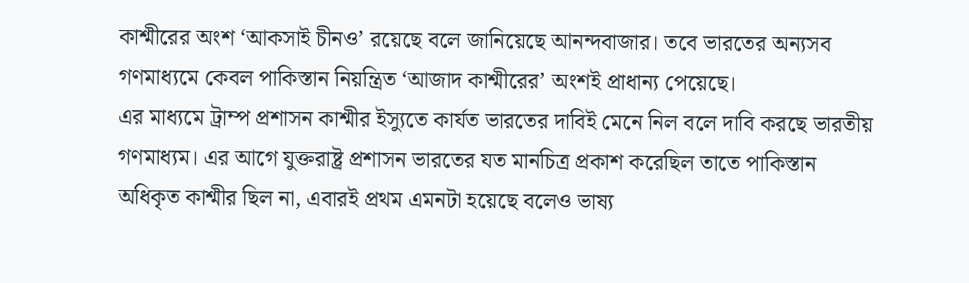কাশ্মীরের অংশ ‘আকসাই চীনও’ রয়েছে বলে জানিয়েছে আনন্দবাজার। তবে ভারতের অন্যসব গণমাধ্যমে কেবল পাকিস্তান নিয়ন্ত্রিত ‘আজাদ কাশ্মীরের’ অংশই প্রাধান্য পেয়েছে।
এর মাধ্যমে ট্রাম্প প্রশাসন কাশ্মীর ইস্যুতে কার্যত ভারতের দাবিই মেনে নিল বলে দাবি করছে ভারতীয় গণমাধ্যম। এর আগে যুক্তরাষ্ট্র প্রশাসন ভারতের যত মানচিত্র প্রকাশ করেছিল তাতে পাকিস্তান অধিকৃত কাশ্মীর ছিল না, এবারই প্রথম এমনটা হয়েছে বলেও ভাষ্য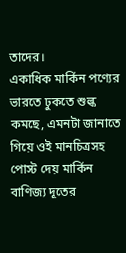তাদের।
একাধিক মার্কিন পণ্যের ভারতে ঢুকতে শুল্ক কমছে, এমনটা জানাতে গিয়ে ওই মানচিত্রসহ পোস্ট দেয় মার্কিন বাণিজ্য দূতের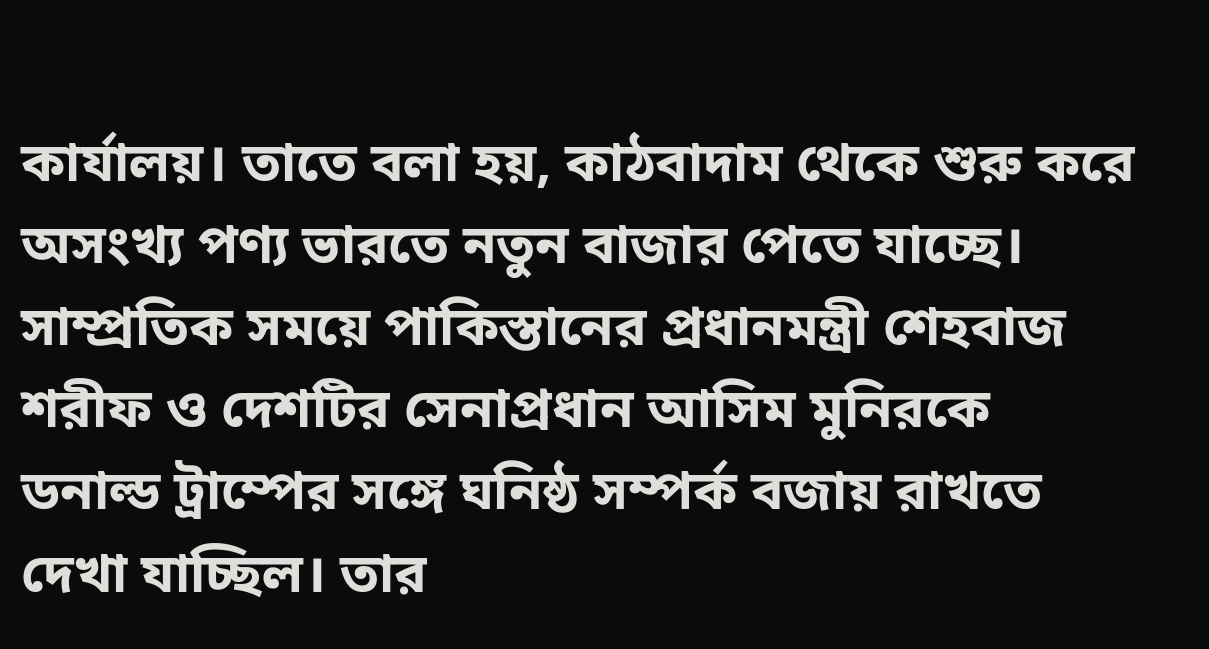কার্যালয়। তাতে বলা হয়, কাঠবাদাম থেকে শুরু করে অসংখ্য পণ্য ভারতে নতুন বাজার পেতে যাচ্ছে।
সাম্প্রতিক সময়ে পাকিস্তানের প্রধানমন্ত্রী শেহবাজ শরীফ ও দেশটির সেনাপ্রধান আসিম মুনিরকে ডনাল্ড ট্রাম্পের সঙ্গে ঘনিষ্ঠ সম্পর্ক বজায় রাখতে দেখা যাচ্ছিল। তার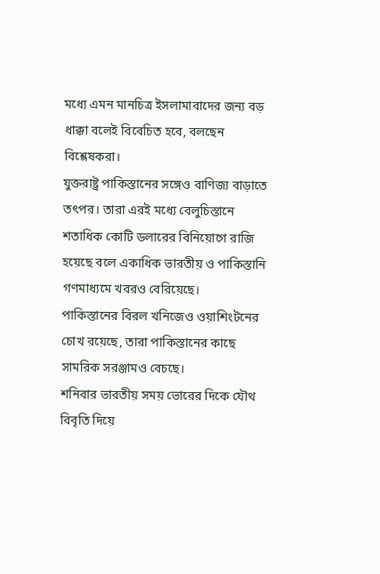মধ্যে এমন মানচিত্র ইসলামাবাদের জন্য বড় ধাক্কা বলেই বিবেচিত হবে, বলছেন বিশ্লেষকরা।
যুক্তরাষ্ট্র পাকিস্তানের সঙ্গেও বাণিজ্য বাড়াতে তৎপর। তারা এরই মধ্যে বেলুচিস্তানে শতাধিক কোটি ডলারের বিনিয়োগে রাজি হয়েছে বলে একাধিক ভারতীয় ও পাকিস্তানি গণমাধ্যমে খবরও বেরিয়েছে।
পাকিস্তানের বিরল খনিজেও ওয়াশিংটনের চোখ রয়েছে, তারা পাকিস্তানের কাছে সামরিক সরঞ্জামও বেচছে।
শনিবার ভারতীয় সময় ভোরের দিকে যৌথ বিবৃতি দিয়ে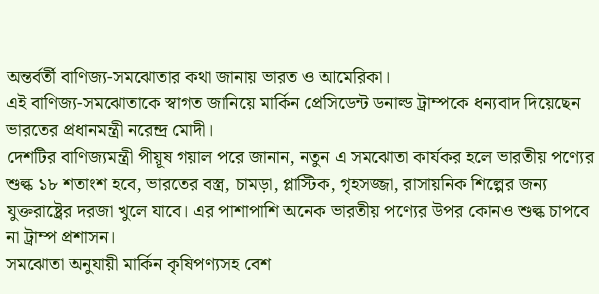অন্তর্বর্তী বাণিজ্য-সমঝোতার কথা জানায় ভারত ও আমেরিকা।
এই বাণিজ্য-সমঝোতাকে স্বাগত জানিয়ে মার্কিন প্রেসিডেন্ট ডনাল্ড ট্রাম্পকে ধন্যবাদ দিয়েছেন ভারতের প্রধানমন্ত্রী নরেন্দ্র মোদী।
দেশটির বাণিজ্যমন্ত্রী পীয়ূষ গয়াল পরে জানান, নতুন এ সমঝোতা কার্যকর হলে ভারতীয় পণ্যের শুল্ক ১৮ শতাংশ হবে, ভারতের বস্ত্র, চামড়া, প্লাস্টিক, গৃহসজ্জা, রাসায়নিক শিল্পের জন্য যুক্তরাষ্ট্রের দরজা খুলে যাবে। এর পাশাপাশি অনেক ভারতীয় পণ্যের উপর কোনও শুল্ক চাপবে না ট্রাম্প প্রশাসন।
সমঝোতা অনুযায়ী মার্কিন কৃষিপণ্যসহ বেশ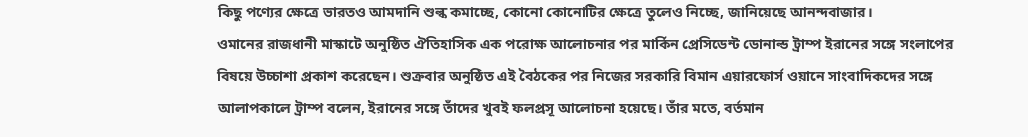কিছু পণ্যের ক্ষেত্রে ভারতও আমদানি শুল্ক কমাচ্ছে, কোনো কোনোটির ক্ষেত্রে তুলেও নিচ্ছে, জানিয়েছে আনন্দবাজার।
ওমানের রাজধানী মাস্কাটে অনুষ্ঠিত ঐতিহাসিক এক পরোক্ষ আলোচনার পর মার্কিন প্রেসিডেন্ট ডোনাল্ড ট্রাম্প ইরানের সঙ্গে সংলাপের বিষয়ে উচ্চাশা প্রকাশ করেছেন। শুক্রবার অনুষ্ঠিত এই বৈঠকের পর নিজের সরকারি বিমান এয়ারফোর্স ওয়ানে সাংবাদিকদের সঙ্গে আলাপকালে ট্রাম্প বলেন, ইরানের সঙ্গে তাঁদের খুবই ফলপ্রসূ আলোচনা হয়েছে। তাঁর মতে, বর্তমান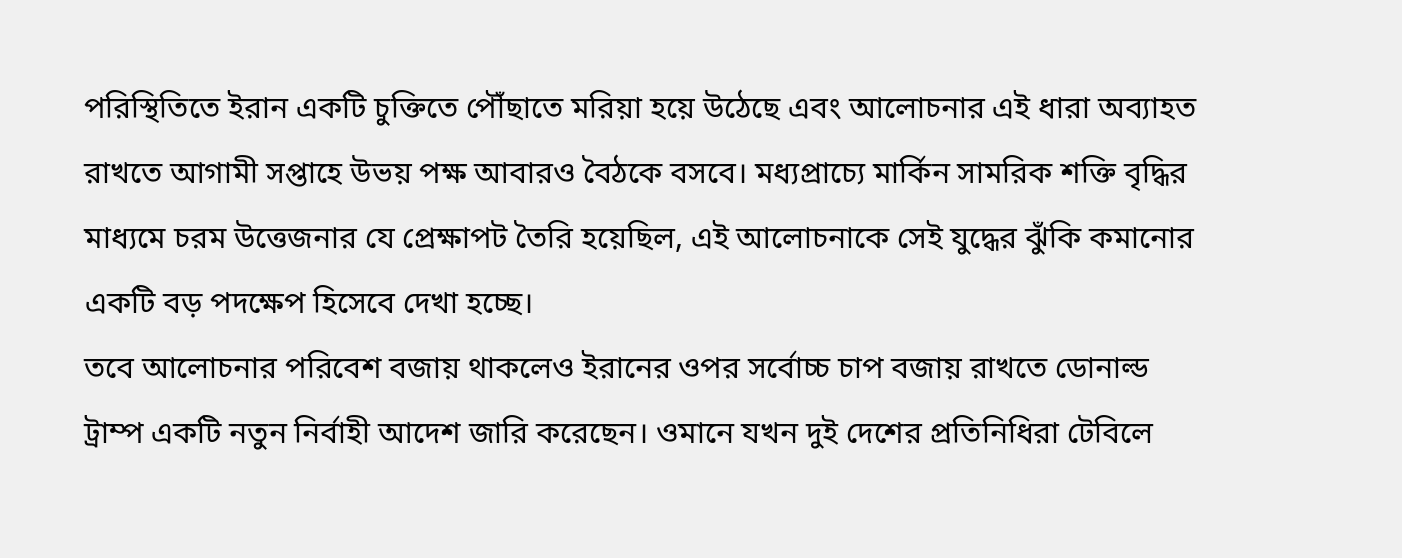পরিস্থিতিতে ইরান একটি চুক্তিতে পৌঁছাতে মরিয়া হয়ে উঠেছে এবং আলোচনার এই ধারা অব্যাহত রাখতে আগামী সপ্তাহে উভয় পক্ষ আবারও বৈঠকে বসবে। মধ্যপ্রাচ্যে মার্কিন সামরিক শক্তি বৃদ্ধির মাধ্যমে চরম উত্তেজনার যে প্রেক্ষাপট তৈরি হয়েছিল, এই আলোচনাকে সেই যুদ্ধের ঝুঁকি কমানোর একটি বড় পদক্ষেপ হিসেবে দেখা হচ্ছে।
তবে আলোচনার পরিবেশ বজায় থাকলেও ইরানের ওপর সর্বোচ্চ চাপ বজায় রাখতে ডোনাল্ড ট্রাম্প একটি নতুন নির্বাহী আদেশ জারি করেছেন। ওমানে যখন দুই দেশের প্রতিনিধিরা টেবিলে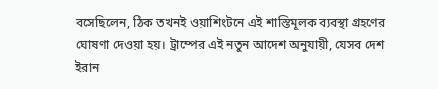বসেছিলেন, ঠিক তখনই ওয়াশিংটনে এই শাস্তিমূলক ব্যবস্থা গ্রহণের ঘোষণা দেওয়া হয়। ট্রাম্পের এই নতুন আদেশ অনুযায়ী, যেসব দেশ ইরান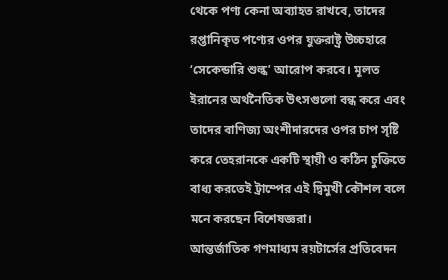থেকে পণ্য কেনা অব্যাহত রাখবে, তাদের রপ্তানিকৃত পণ্যের ওপর যুক্তরাষ্ট্র উচ্চহারে ‘সেকেন্ডারি শুল্ক’ আরোপ করবে। মূলত ইরানের অর্থনৈতিক উৎসগুলো বন্ধ করে এবং তাদের বাণিজ্য অংশীদারদের ওপর চাপ সৃষ্টি করে তেহরানকে একটি স্থায়ী ও কঠিন চুক্তিতে বাধ্য করতেই ট্রাম্পের এই দ্বিমুখী কৌশল বলে মনে করছেন বিশেষজ্ঞরা।
আন্তর্জাতিক গণমাধ্যম রয়টার্সের প্রতিবেদন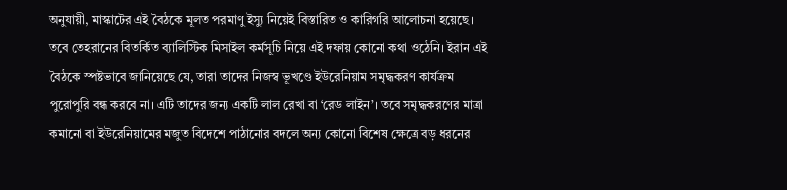অনুযায়ী, মাস্কাটের এই বৈঠকে মূলত পরমাণু ইস্যু নিয়েই বিস্তারিত ও কারিগরি আলোচনা হয়েছে। তবে তেহরানের বিতর্কিত ব্যালিস্টিক মিসাইল কর্মসূচি নিয়ে এই দফায় কোনো কথা ওঠেনি। ইরান এই বৈঠকে স্পষ্টভাবে জানিয়েছে যে, তারা তাদের নিজস্ব ভূখণ্ডে ইউরেনিয়াম সমৃদ্ধকরণ কার্যক্রম পুরোপুরি বন্ধ করবে না। এটি তাদের জন্য একটি লাল রেখা বা ‘রেড লাইন’। তবে সমৃদ্ধকরণের মাত্রা কমানো বা ইউরেনিয়ামের মজুত বিদেশে পাঠানোর বদলে অন্য কোনো বিশেষ ক্ষেত্রে বড় ধরনের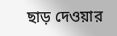ছাড় দেওয়ার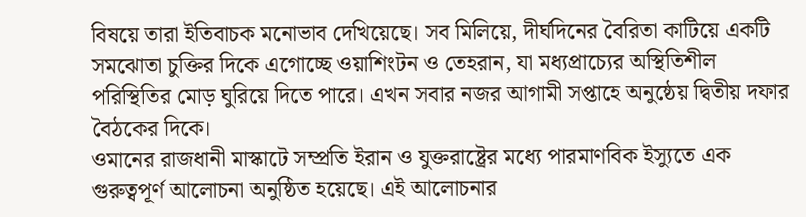বিষয়ে তারা ইতিবাচক মনোভাব দেখিয়েছে। সব মিলিয়ে, দীর্ঘদিনের বৈরিতা কাটিয়ে একটি সমঝোতা চুক্তির দিকে এগোচ্ছে ওয়াশিংটন ও তেহরান, যা মধ্যপ্রাচ্যের অস্থিতিশীল পরিস্থিতির মোড় ঘুরিয়ে দিতে পারে। এখন সবার নজর আগামী সপ্তাহে অনুষ্ঠেয় দ্বিতীয় দফার বৈঠকের দিকে।
ওমানের রাজধানী মাস্কাটে সম্প্রতি ইরান ও যুক্তরাষ্ট্রের মধ্যে পারমাণবিক ইস্যুতে এক গুরুত্বপূর্ণ আলোচনা অনুষ্ঠিত হয়েছে। এই আলোচনার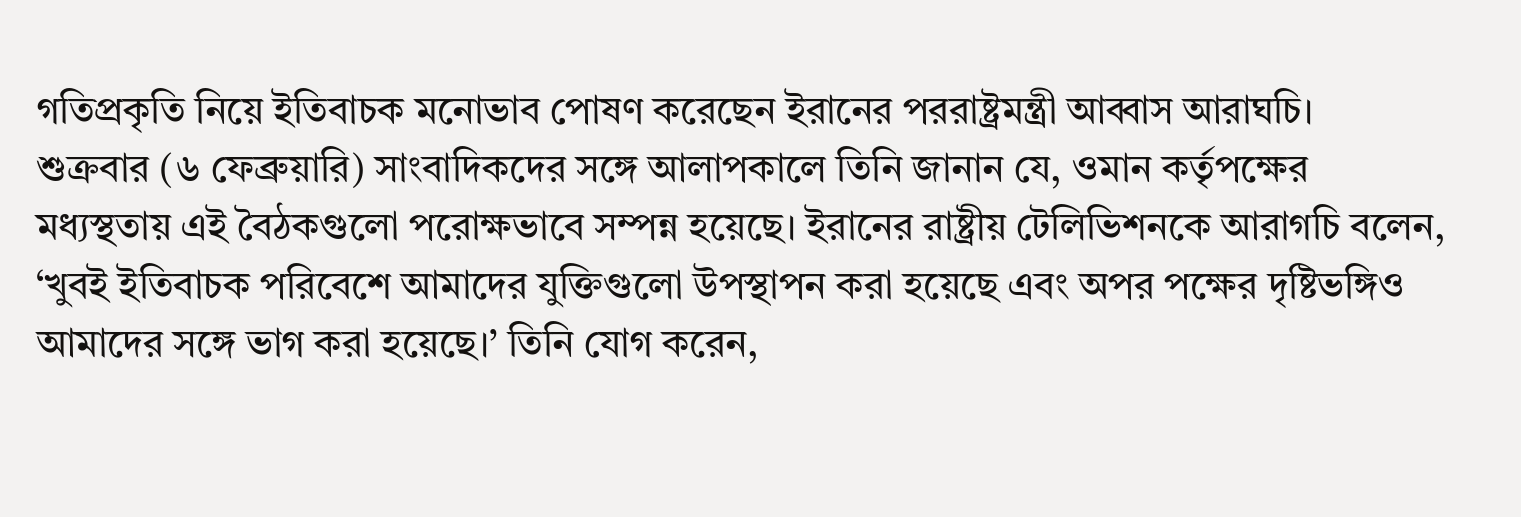গতিপ্রকৃতি নিয়ে ইতিবাচক মনোভাব পোষণ করেছেন ইরানের পররাষ্ট্রমন্ত্রী আব্বাস আরাঘচি।
শুক্রবার (৬ ফেব্রুয়ারি) সাংবাদিকদের সঙ্গে আলাপকালে তিনি জানান যে, ওমান কর্তৃপক্ষের মধ্যস্থতায় এই বৈঠকগুলো পরোক্ষভাবে সম্পন্ন হয়েছে। ইরানের রাষ্ট্রীয় টেলিভিশনকে আরাগচি বলেন, ‘খুবই ইতিবাচক পরিবেশে আমাদের যুক্তিগুলো উপস্থাপন করা হয়েছে এবং অপর পক্ষের দৃষ্টিভঙ্গিও আমাদের সঙ্গে ভাগ করা হয়েছে।’ তিনি যোগ করেন,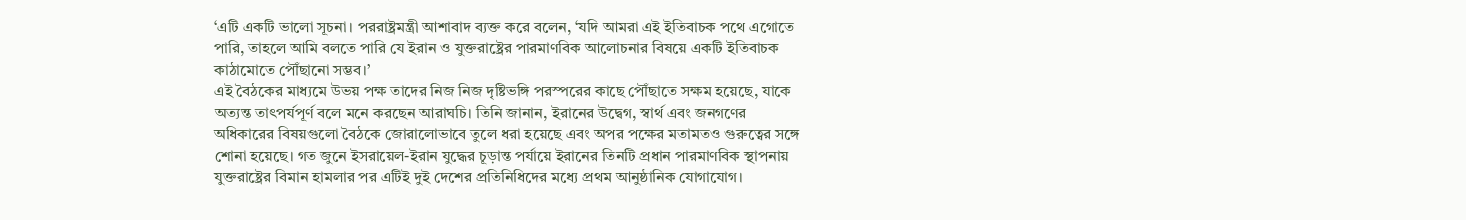‘এটি একটি ভালো সূচনা। পররাষ্ট্রমন্ত্রী আশাবাদ ব্যক্ত করে বলেন, ‘যদি আমরা এই ইতিবাচক পথে এগোতে পারি, তাহলে আমি বলতে পারি যে ইরান ও যুক্তরাষ্ট্রের পারমাণবিক আলোচনার বিষয়ে একটি ইতিবাচক কাঠামোতে পৌঁছানো সম্ভব।’
এই বৈঠকের মাধ্যমে উভয় পক্ষ তাদের নিজ নিজ দৃষ্টিভঙ্গি পরস্পরের কাছে পৌঁছাতে সক্ষম হয়েছে, যাকে অত্যন্ত তাৎপর্যপূর্ণ বলে মনে করছেন আরাঘচি। তিনি জানান, ইরানের উদ্বেগ, স্বার্থ এবং জনগণের অধিকারের বিষয়গুলো বৈঠকে জোরালোভাবে তুলে ধরা হয়েছে এবং অপর পক্ষের মতামতও গুরুত্বের সঙ্গে শোনা হয়েছে। গত জুনে ইসরায়েল-ইরান যুদ্ধের চূড়ান্ত পর্যায়ে ইরানের তিনটি প্রধান পারমাণবিক স্থাপনায় যুক্তরাষ্ট্রের বিমান হামলার পর এটিই দুই দেশের প্রতিনিধিদের মধ্যে প্রথম আনুষ্ঠানিক যোগাযোগ।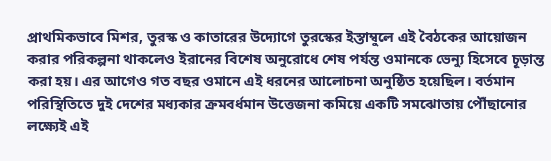প্রাথমিকভাবে মিশর, তুরস্ক ও কাতারের উদ্যোগে তুরস্কের ইস্তাম্বুলে এই বৈঠকের আয়োজন করার পরিকল্পনা থাকলেও ইরানের বিশেষ অনুরোধে শেষ পর্যন্ত ওমানকে ভেন্যু হিসেবে চূড়ান্ত করা হয়। এর আগেও গত বছর ওমানে এই ধরনের আলোচনা অনুষ্ঠিত হয়েছিল। বর্তমান পরিস্থিতিতে দুই দেশের মধ্যকার ক্রমবর্ধমান উত্তেজনা কমিয়ে একটি সমঝোতায় পৌঁছানোর লক্ষ্যেই এই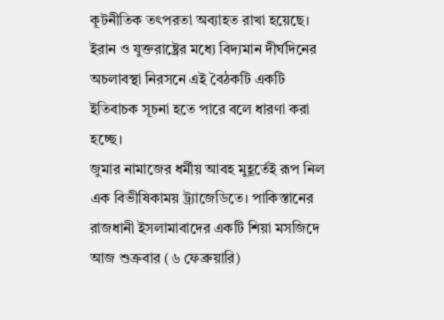কূটনীতিক তৎপরতা অব্যাহত রাখা হয়েছে। ইরান ও যুক্তরাষ্ট্রের মধ্যে বিদ্যমান দীর্ঘদিনের অচলাবস্থা নিরসনে এই বৈঠকটি একটি ইতিবাচক সূচনা হতে পারে বলে ধারণা করা হচ্ছে।
জুমার নামাজের ধর্মীয় আবহ মুহূর্তেই রূপ নিল এক বিভীষিকাময় ট্র্যাজেডিতে। পাকিস্তানের রাজধানী ইসলামাবাদের একটি শিয়া মসজিদে আজ শুক্রবার (৬ ফেব্রুয়ারি)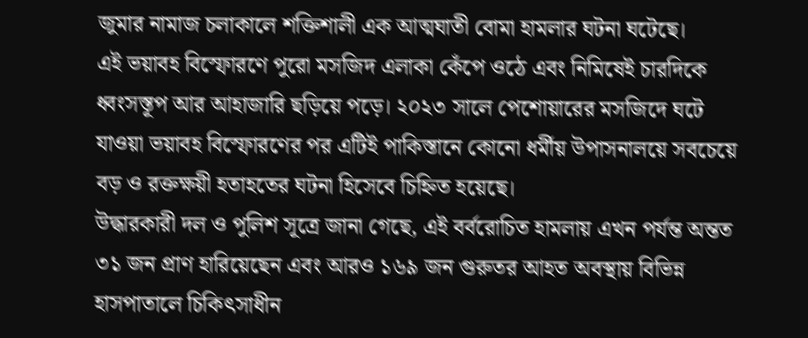জুমার নামাজ চলাকালে শক্তিশালী এক আত্মঘাতী বোমা হামলার ঘটনা ঘটেছে।
এই ভয়াবহ বিস্ফোরণে পুরো মসজিদ এলাকা কেঁপে ওঠে এবং নিমিষেই চারদিকে ধ্বংসস্তূপ আর আহাজারি ছড়িয়ে পড়ে। ২০২৩ সালে পেশোয়ারের মসজিদে ঘটে যাওয়া ভয়াবহ বিস্ফোরণের পর এটিই পাকিস্তানে কোনো ধর্মীয় উপাসনালয়ে সবচেয়ে বড় ও রক্তক্ষয়ী হতাহতের ঘটনা হিসেবে চিহ্নিত হয়েছে।
উদ্ধারকারী দল ও পুলিশ সূত্রে জানা গেছে, এই বর্বরোচিত হামলায় এখন পর্যন্ত অন্তত ৩১ জন প্রাণ হারিয়েছেন এবং আরও ১৬৯ জন গুরুতর আহত অবস্থায় বিভিন্ন হাসপাতালে চিকিৎসাধীন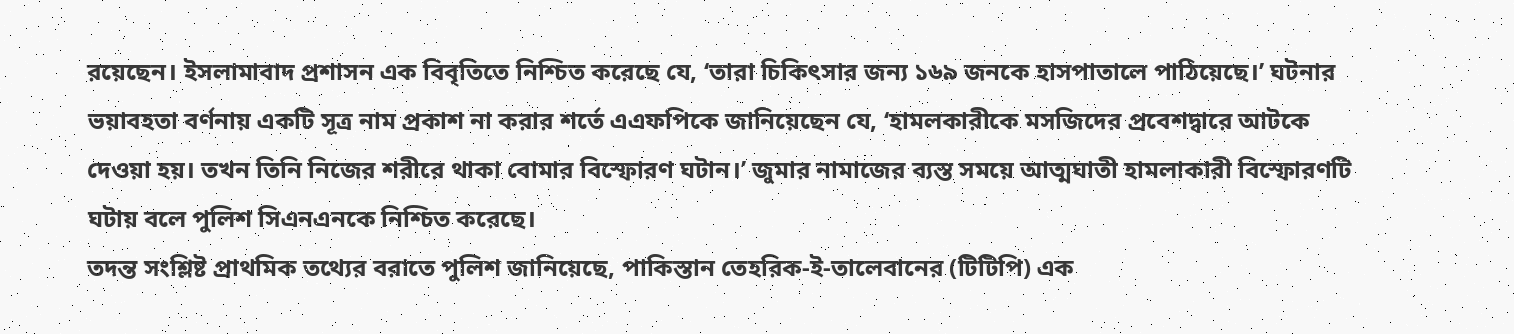রয়েছেন। ইসলামাবাদ প্রশাসন এক বিবৃতিতে নিশ্চিত করেছে যে, ‘তারা চিকিৎসার জন্য ১৬৯ জনকে হাসপাতালে পাঠিয়েছে।’ ঘটনার ভয়াবহতা বর্ণনায় একটি সূত্র নাম প্রকাশ না করার শর্তে এএফপিকে জানিয়েছেন যে, ‘হামলকারীকে মসজিদের প্রবেশদ্বারে আটকে দেওয়া হয়। তখন তিনি নিজের শরীরে থাকা বোমার বিস্ফোরণ ঘটান।’ জুমার নামাজের ব্যস্ত সময়ে আত্মঘাতী হামলাকারী বিস্ফোরণটি ঘটায় বলে পুলিশ সিএনএনকে নিশ্চিত করেছে।
তদন্ত সংশ্লিষ্ট প্রাথমিক তথ্যের বরাতে পুলিশ জানিয়েছে, পাকিস্তান তেহরিক-ই-তালেবানের (টিটিপি) এক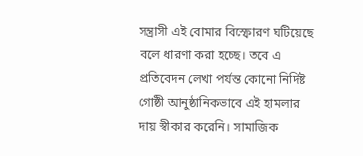সন্ত্রাসী এই বোমার বিস্ফোরণ ঘটিয়েছে বলে ধারণা করা হচ্ছে। তবে এ প্রতিবেদন লেখা পর্যন্ত কোনো নির্দিষ্ট গোষ্ঠী আনুষ্ঠানিকভাবে এই হামলার দায় স্বীকার করেনি। সামাজিক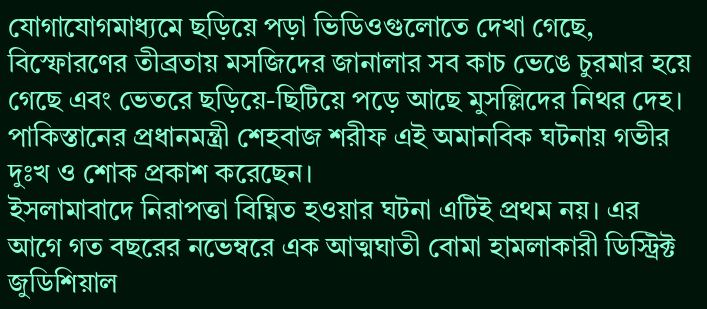যোগাযোগমাধ্যমে ছড়িয়ে পড়া ভিডিওগুলোতে দেখা গেছে, বিস্ফোরণের তীব্রতায় মসজিদের জানালার সব কাচ ভেঙে চুরমার হয়ে গেছে এবং ভেতরে ছড়িয়ে-ছিটিয়ে পড়ে আছে মুসল্লিদের নিথর দেহ। পাকিস্তানের প্রধানমন্ত্রী শেহবাজ শরীফ এই অমানবিক ঘটনায় গভীর দুঃখ ও শোক প্রকাশ করেছেন।
ইসলামাবাদে নিরাপত্তা বিঘ্নিত হওয়ার ঘটনা এটিই প্রথম নয়। এর আগে গত বছরের নভেম্বরে এক আত্মঘাতী বোমা হামলাকারী ডিস্ট্রিক্ট জুডিশিয়াল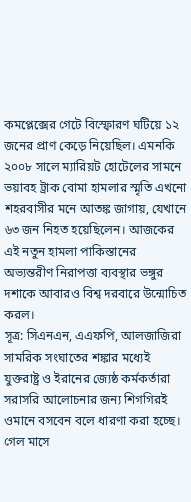কমপ্লেক্সের গেটে বিস্ফোরণ ঘটিয়ে ১২ জনের প্রাণ কেড়ে নিয়েছিল। এমনকি ২০০৮ সালে ম্যারিয়ট হোটেলের সামনে ভয়াবহ ট্রাক বোমা হামলার স্মৃতি এখনো শহরবাসীর মনে আতঙ্ক জাগায়, যেখানে ৬৩ জন নিহত হয়েছিলেন। আজকের এই নতুন হামলা পাকিস্তানের অভ্যন্তরীণ নিরাপত্তা ব্যবস্থার ভঙ্গুর দশাকে আবারও বিশ্ব দরবারে উন্মোচিত করল।
সূত্র: সিএনএন, এএফপি, আলজাজিরা
সামরিক সংঘাতের শঙ্কার মধ্যেই যুক্তরাষ্ট্র ও ইরানের জ্যেষ্ঠ কর্মকর্তারা সরাসরি আলোচনার জন্য শিগগিরই ওমানে বসবেন বলে ধারণা করা হচ্ছে।
গেল মাসে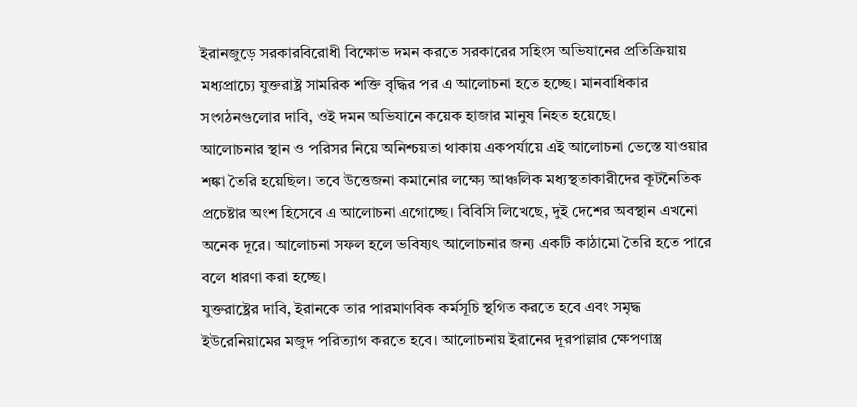ইরানজুড়ে সরকারবিরোধী বিক্ষোভ দমন করতে সরকারের সহিংস অভিযানের প্রতিক্রিয়ায় মধ্যপ্রাচ্যে যুক্তরাষ্ট্র সামরিক শক্তি বৃদ্ধির পর এ আলোচনা হতে হচ্ছে। মানবাধিকার সংগঠনগুলোর দাবি, ওই দমন অভিযানে কয়েক হাজার মানুষ নিহত হয়েছে।
আলোচনার স্থান ও পরিসর নিয়ে অনিশ্চয়তা থাকায় একপর্যায়ে এই আলোচনা ভেস্তে যাওয়ার শঙ্কা তৈরি হয়েছিল। তবে উত্তেজনা কমানোর লক্ষ্যে আঞ্চলিক মধ্যস্থতাকারীদের কূটনৈতিক প্রচেষ্টার অংশ হিসেবে এ আলোচনা এগোচ্ছে। বিবিসি লিখেছে, দুই দেশের অবস্থান এখনো অনেক দূরে। আলোচনা সফল হলে ভবিষ্যৎ আলোচনার জন্য একটি কাঠামো তৈরি হতে পারে বলে ধারণা করা হচ্ছে।
যুক্তরাষ্ট্রের দাবি, ইরানকে তার পারমাণবিক কর্মসূচি স্থগিত করতে হবে এবং সমৃদ্ধ ইউরেনিয়ামের মজুদ পরিত্যাগ করতে হবে। আলোচনায় ইরানের দূরপাল্লার ক্ষেপণাস্ত্র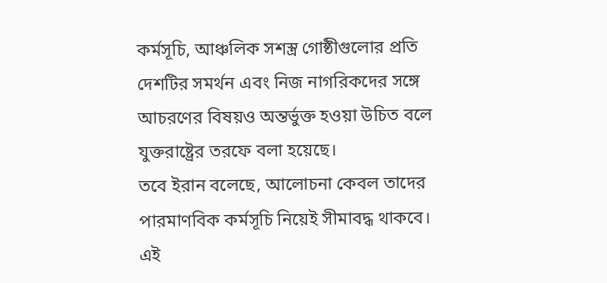কর্মসূচি, আঞ্চলিক সশস্ত্র গোষ্ঠীগুলোর প্রতি দেশটির সমর্থন এবং নিজ নাগরিকদের সঙ্গে আচরণের বিষয়ও অন্তর্ভুক্ত হওয়া উচিত বলে যুক্তরাষ্ট্রের তরফে বলা হয়েছে।
তবে ইরান বলেছে, আলোচনা কেবল তাদের পারমাণবিক কর্মসূচি নিয়েই সীমাবদ্ধ থাকবে। এই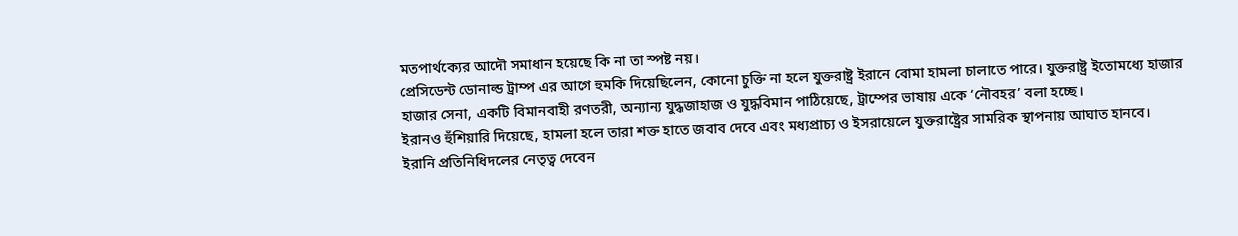মতপার্থক্যের আদৌ সমাধান হয়েছে কি না তা স্পষ্ট নয়।
প্রেসিডেন্ট ডোনাল্ড ট্রাম্প এর আগে হুমকি দিয়েছিলেন, কোনো চুক্তি না হলে যুক্তরাষ্ট্র ইরানে বোমা হামলা চালাতে পারে। যুক্তরাষ্ট্র ইতোমধ্যে হাজার হাজার সেনা, একটি বিমানবাহী রণতরী, অন্যান্য যুদ্ধজাহাজ ও যুদ্ধবিমান পাঠিয়েছে, ট্রাম্পের ভাষায় একে ‘নৌবহর’ বলা হচ্ছে।
ইরানও হুঁশিয়ারি দিয়েছে, হামলা হলে তারা শক্ত হাতে জবাব দেবে এবং মধ্যপ্রাচ্য ও ইসরায়েলে যুক্তরাষ্ট্রের সামরিক স্থাপনায় আঘাত হানবে।
ইরানি প্রতিনিধিদলের নেতৃত্ব দেবেন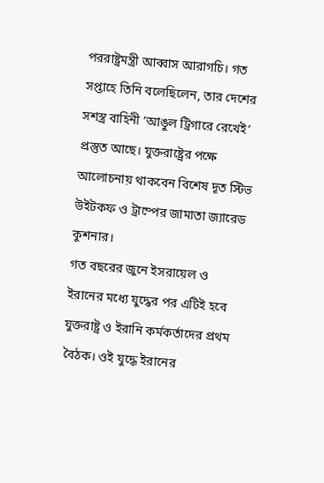পররাষ্ট্রমন্ত্রী আব্বাস আরাগচি। গত সপ্তাহে তিনি বলেছিলেন, তার দেশের সশস্ত্র বাহিনী ‘আঙুল ট্রিগারে রেখেই’ প্রস্তুত আছে। যুক্তরাষ্ট্রের পক্ষে আলোচনায় থাকবেন বিশেষ দূত স্টিভ উইটকফ ও ট্রাম্পের জামাতা জ্যারেড কুশনার।
গত বছরের জুনে ইসরায়েল ও ইরানের মধ্যে যুদ্ধের পর এটিই হবে যুক্তরাষ্ট্র ও ইরানি কর্মকর্তাদের প্রথম বৈঠক। ওই যুদ্ধে ইরানের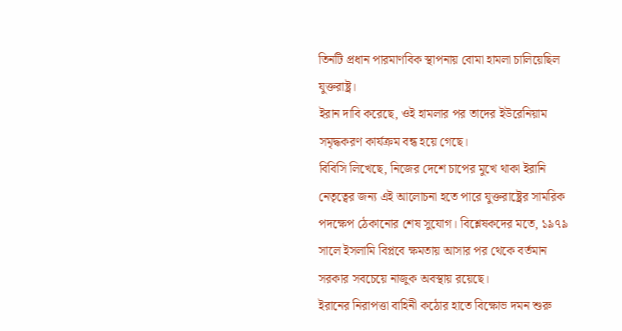তিনটি প্রধান পারমাণবিক স্থাপনায় বোমা হামলা চালিয়েছিল যুক্তরাষ্ট্র।
ইরান দাবি করেছে, ওই হামলার পর তাদের ইউরেনিয়াম সমৃদ্ধকরণ কার্যক্রম বন্ধ হয়ে গেছে।
বিবিসি লিখেছে, নিজের দেশে চাপের মুখে থাকা ইরানি নেতৃত্বের জন্য এই আলোচনা হতে পারে যুক্তরাষ্ট্রের সামরিক পদক্ষেপ ঠেকানোর শেষ সুযোগ। বিশ্লেষকদের মতে, ১৯৭৯ সালে ইসলামি বিপ্লবে ক্ষমতায় আসার পর থেকে বর্তমান সরকার সবচেয়ে নাজুক অবস্থায় রয়েছে।
ইরানের নিরাপত্তা বাহিনী কঠোর হাতে বিক্ষোভ দমন শুরু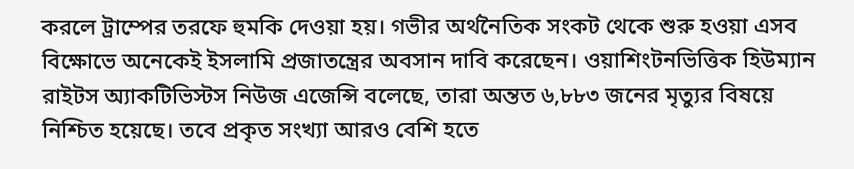করলে ট্রাম্পের তরফে হুমকি দেওয়া হয়। গভীর অর্থনৈতিক সংকট থেকে শুরু হওয়া এসব বিক্ষোভে অনেকেই ইসলামি প্রজাতন্ত্রের অবসান দাবি করেছেন। ওয়াশিংটনভিত্তিক হিউম্যান রাইটস অ্যাকটিভিস্টস নিউজ এজেন্সি বলেছে, তারা অন্তত ৬,৮৮৩ জনের মৃত্যুর বিষয়ে নিশ্চিত হয়েছে। তবে প্রকৃত সংখ্যা আরও বেশি হতে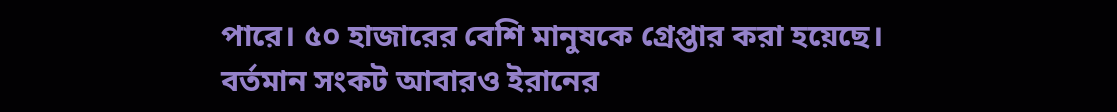পারে। ৫০ হাজারের বেশি মানুষকে গ্রেপ্তার করা হয়েছে।
বর্তমান সংকট আবারও ইরানের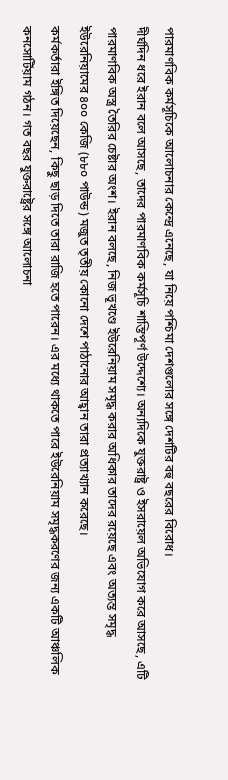পারমাণবিক কর্মসূচিকে আলোচনার কেন্দ্রে এনেছে, যা নিয়ে পশ্চিমা দেশগুলোর সঙ্গে দেশটির বহু বছরের বিরোধ।
দীর্ঘদিন ধরে ইরান বলে আসছে, তাদের পারমাণবিক কর্মসূচি শান্তিপূর্ণ উদ্দেশ্যে। অন্যদিকে যুক্তরাষ্ট্র ও ইসরায়েল অভিযোগ করে আসছে, এটি পারমাণবিক অস্ত্র তৈরির চেষ্টার অংশ। ইরান বলছে, নিজ ভূখণ্ডে ইউরেনিয়াম সমৃদ্ধ করার অধিকার তাদের রয়েছে এবং অত্যন্ত সমৃদ্ধ ইউরেনিয়ামের ৪০০ কেজি (৮৮০ পাউন্ড) মজুত তৃতীয় কোনো দেশে পাঠানোর আহ্বান তারা প্রত্যাখ্যান করেছে।
কর্মকর্তারা ইঙ্গিত দিয়েছেন, কিছু ছাড় দিতে তারা রাজি হতে পারেন। এর মধ্যে থাকতে পারে ইউরেনিয়াম সমৃদ্ধকরণের জন্য একটি আঞ্চলিক কনসোর্টিয়াম গঠন। গত বছর যুক্তরাষ্ট্রের সঙ্গে আলোচনা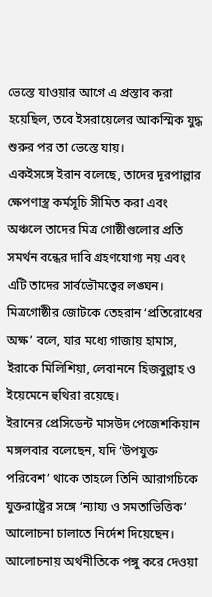ভেস্তে যাওয়ার আগে এ প্রস্তাব করা হয়েছিল, তবে ইসরায়েলের আকস্মিক যুদ্ধ শুরুর পর তা ভেস্তে যায়।
একইসঙ্গে ইরান বলেছে, তাদের দূরপাল্লার ক্ষেপণাস্ত্র কর্মসূচি সীমিত করা এবং অঞ্চলে তাদের মিত্র গোষ্ঠীগুলোর প্রতি সমর্থন বন্ধের দাবি গ্রহণযোগ্য নয় এবং এটি তাদের সার্বভৌমত্বের লঙ্ঘন। মিত্রগোষ্ঠীর জোটকে তেহরান ‘প্রতিরোধের অক্ষ’ বলে, যার মধ্যে গাজায় হামাস, ইরাকে মিলিশিয়া, লেবাননে হিজবুল্লাহ ও ইয়েমেনে হুথিরা রয়েছে।
ইরানের প্রেসিডেন্ট মাসউদ পেজেশকিয়ান মঙ্গলবার বলেছেন, যদি ‘উপযুক্ত পরিবেশ’ থাকে তাহলে তিনি আরাগচিকে যুক্তরাষ্ট্রের সঙ্গে ‘ন্যায্য ও সমতাভিত্তিক’ আলোচনা চালাতে নির্দেশ দিয়েছেন। আলোচনায় অর্থনীতিকে পঙ্গু করে দেওয়া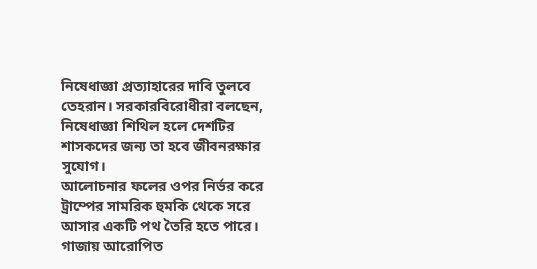নিষেধাজ্ঞা প্রত্যাহারের দাবি তুলবে তেহরান। সরকারবিরোধীরা বলছেন, নিষেধাজ্ঞা শিথিল হলে দেশটির শাসকদের জন্য তা হবে জীবনরক্ষার সুযোগ।
আলোচনার ফলের ওপর নির্ভর করে ট্রাম্পের সামরিক হুমকি থেকে সরে আসার একটি পথ তৈরি হতে পারে।
গাজায় আরোপিত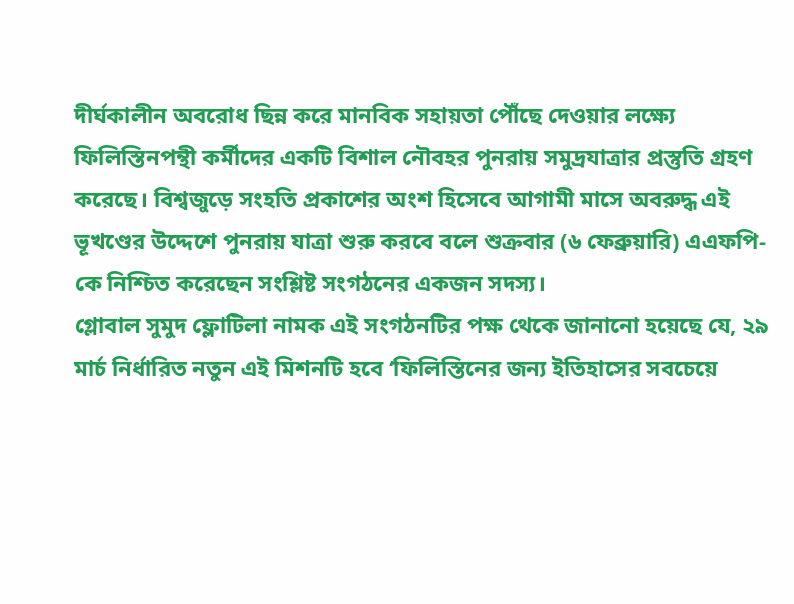দীর্ঘকালীন অবরোধ ছিন্ন করে মানবিক সহায়তা পৌঁছে দেওয়ার লক্ষ্যে ফিলিস্তিনপন্থী কর্মীদের একটি বিশাল নৌবহর পুনরায় সমুদ্রযাত্রার প্রস্তুতি গ্রহণ করেছে। বিশ্বজুড়ে সংহতি প্রকাশের অংশ হিসেবে আগামী মাসে অবরুদ্ধ এই ভূখণ্ডের উদ্দেশে পুনরায় যাত্রা শুরু করবে বলে শুক্রবার (৬ ফেব্রুয়ারি) এএফপি-কে নিশ্চিত করেছেন সংশ্লিষ্ট সংগঠনের একজন সদস্য।
গ্লোবাল সুমুদ ফ্লোটিলা নামক এই সংগঠনটির পক্ষ থেকে জানানো হয়েছে যে, ২৯ মার্চ নির্ধারিত নতুন এই মিশনটি হবে ‘ফিলিস্তিনের জন্য ইতিহাসের সবচেয়ে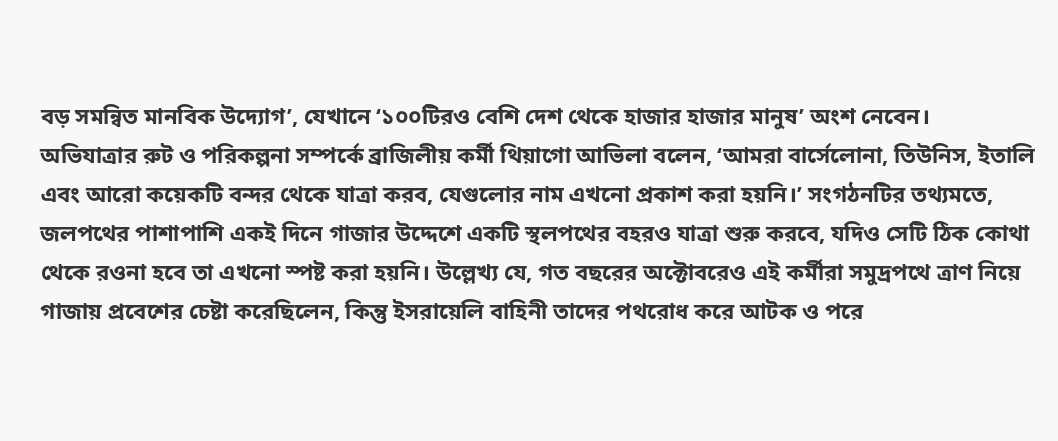বড় সমন্বিত মানবিক উদ্যোগ’, যেখানে ‘১০০টিরও বেশি দেশ থেকে হাজার হাজার মানুষ’ অংশ নেবেন।
অভিযাত্রার রুট ও পরিকল্পনা সম্পর্কে ব্রাজিলীয় কর্মী থিয়াগো আভিলা বলেন, ‘আমরা বার্সেলোনা, তিউনিস, ইতালি এবং আরো কয়েকটি বন্দর থেকে যাত্রা করব, যেগুলোর নাম এখনো প্রকাশ করা হয়নি।’ সংগঠনটির তথ্যমতে, জলপথের পাশাপাশি একই দিনে গাজার উদ্দেশে একটি স্থলপথের বহরও যাত্রা শুরু করবে, যদিও সেটি ঠিক কোথা থেকে রওনা হবে তা এখনো স্পষ্ট করা হয়নি। উল্লেখ্য যে, গত বছরের অক্টোবরেও এই কর্মীরা সমুদ্রপথে ত্রাণ নিয়ে গাজায় প্রবেশের চেষ্টা করেছিলেন, কিন্তু ইসরায়েলি বাহিনী তাদের পথরোধ করে আটক ও পরে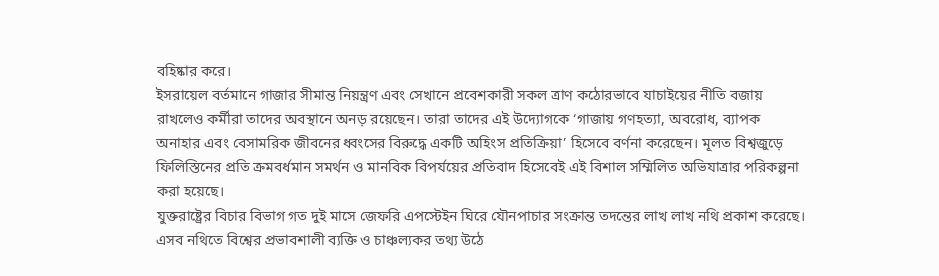বহিষ্কার করে।
ইসরায়েল বর্তমানে গাজার সীমান্ত নিয়ন্ত্রণ এবং সেখানে প্রবেশকারী সকল ত্রাণ কঠোরভাবে যাচাইয়ের নীতি বজায় রাখলেও কর্মীরা তাদের অবস্থানে অনড় রয়েছেন। তারা তাদের এই উদ্যোগকে ‘গাজায় গণহত্যা, অবরোধ, ব্যাপক অনাহার এবং বেসামরিক জীবনের ধ্বংসের বিরুদ্ধে একটি অহিংস প্রতিক্রিয়া’ হিসেবে বর্ণনা করেছেন। মূলত বিশ্বজুড়ে ফিলিস্তিনের প্রতি ক্রমবর্ধমান সমর্থন ও মানবিক বিপর্যয়ের প্রতিবাদ হিসেবেই এই বিশাল সম্মিলিত অভিযাত্রার পরিকল্পনা করা হয়েছে।
যুক্তরাষ্ট্রের বিচার বিভাগ গত দুই মাসে জেফরি এপস্টেইন ঘিরে যৌনপাচার সংক্রান্ত তদন্তের লাখ লাখ নথি প্রকাশ করেছে। এসব নথিতে বিশ্বের প্রভাবশালী ব্যক্তি ও চাঞ্চল্যকর তথ্য উঠে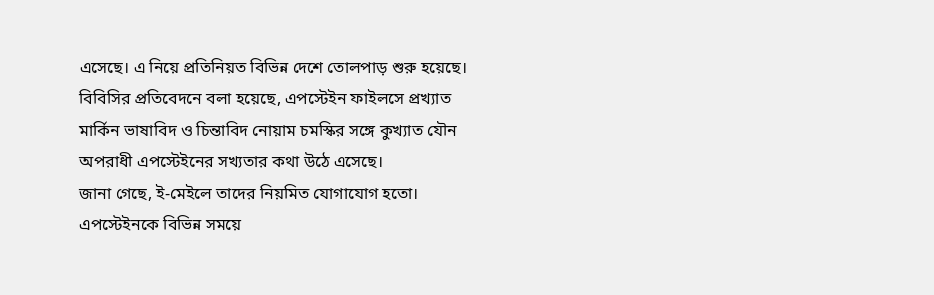এসেছে। এ নিয়ে প্রতিনিয়ত বিভিন্ন দেশে তোলপাড় শুরু হয়েছে।
বিবিসির প্রতিবেদনে বলা হয়েছে, এপস্টেইন ফাইলসে প্রখ্যাত মার্কিন ভাষাবিদ ও চিন্তাবিদ নোয়াম চমস্কির সঙ্গে কুখ্যাত যৌন অপরাধী এপস্টেইনের সখ্যতার কথা উঠে এসেছে।
জানা গেছে, ই-মেইলে তাদের নিয়মিত যোগাযোগ হতো। এপস্টেইনকে বিভিন্ন সময়ে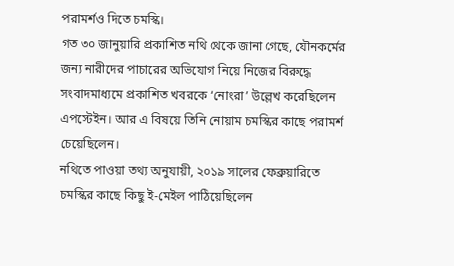পরামর্শও দিতে চমস্কি।
গত ৩০ জানুয়ারি প্রকাশিত নথি থেকে জানা গেছে, যৌনকর্মের জন্য নারীদের পাচারের অভিযোগ নিয়ে নিজের বিরুদ্ধে সংবাদমাধ্যমে প্রকাশিত খবরকে ‘নোংরা’ উল্লেখ করেছিলেন এপস্টেইন। আর এ বিষয়ে তিনি নোয়াম চমস্কির কাছে পরামর্শ চেয়েছিলেন।
নথিতে পাওয়া তথ্য অনুযায়ী, ২০১৯ সালের ফেব্রুয়ারিতে চমস্কির কাছে কিছু ই-মেইল পাঠিয়েছিলেন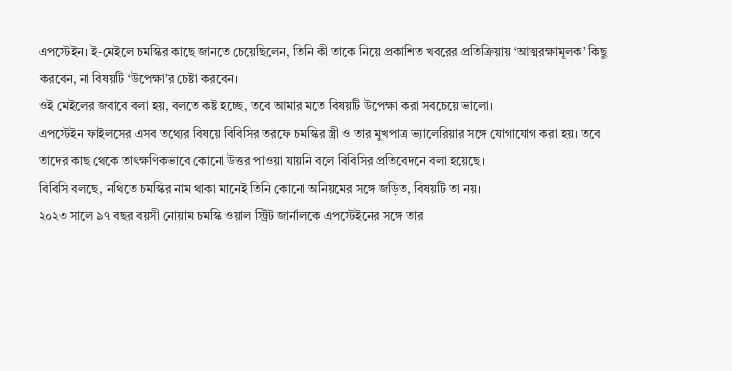এপস্টেইন। ই-মেইলে চমস্কির কাছে জানতে চেয়েছিলেন, তিনি কী তাকে নিয়ে প্রকাশিত খবরের প্রতিক্রিয়ায় ‘আত্মরক্ষামূলক’ কিছু করবেন, না বিষয়টি ‘উপেক্ষা’র চেষ্টা করবেন।
ওই মেইলের জবাবে বলা হয়, বলতে কষ্ট হচ্ছে, তবে আমার মতে বিষয়টি উপেক্ষা করা সবচেয়ে ভালো।
এপস্টেইন ফাইলসের এসব তথ্যের বিষয়ে বিবিসির তরফে চমস্কির স্ত্রী ও তার মুখপাত্র ভ্যালেরিয়ার সঙ্গে যোগাযোগ করা হয়। তবে তাদের কাছ থেকে তাৎক্ষণিকভাবে কোনো উত্তর পাওয়া যায়নি বলে বিবিসির প্রতিবেদনে বলা হয়েছে।
বিবিসি বলছে, নথিতে চমস্কির নাম থাকা মানেই তিনি কোনো অনিয়মের সঙ্গে জড়িত, বিষয়টি তা নয়।
২০২৩ সালে ৯৭ বছর বয়সী নোয়াম চমস্কি ওয়াল স্ট্রিট জার্নালকে এপস্টেইনের সঙ্গে তার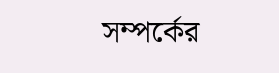সম্পর্কের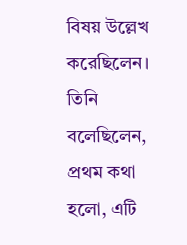বিষয় উল্লেখ করেছিলেন। তিনি বলেছিলেন, প্রথম কথা হলো, এটি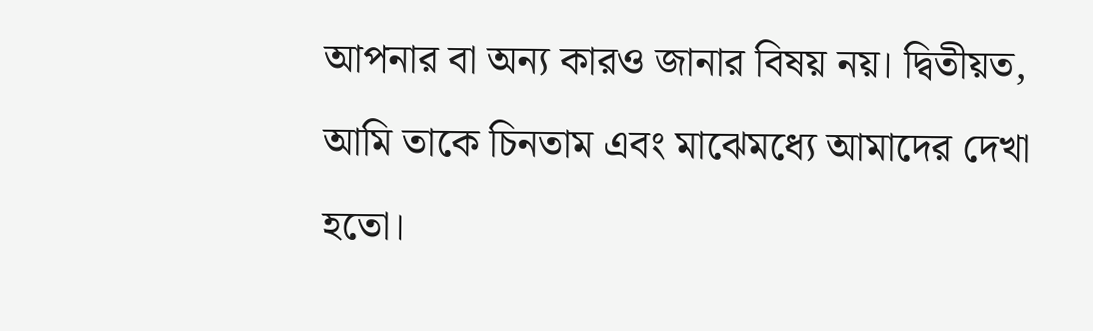আপনার বা অন্য কারও জানার বিষয় নয়। দ্বিতীয়ত, আমি তাকে চিনতাম এবং মাঝেমধ্যে আমাদের দেখা হতো।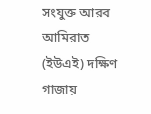সংযুক্ত আরব আমিরাত (ইউএই) দক্ষিণ গাজায়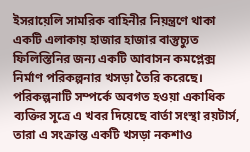ইসরায়েলি সামরিক বাহিনীর নিয়ন্ত্রণে থাকা একটি এলাকায় হাজার হাজার বাস্তুচ্যুত ফিলিস্তিনির জন্য একটি আবাসন কমপ্লেক্স নির্মাণ পরিকল্পনার খসড়া তৈরি করেছে।
পরিকল্পনাটি সম্পর্কে অবগত হওয়া একাধিক ব্যক্তির সূত্রে এ খবর দিয়েছে বার্তা সংস্থা রয়টার্স, তারা এ সংক্রান্ত একটি খসড়া নকশাও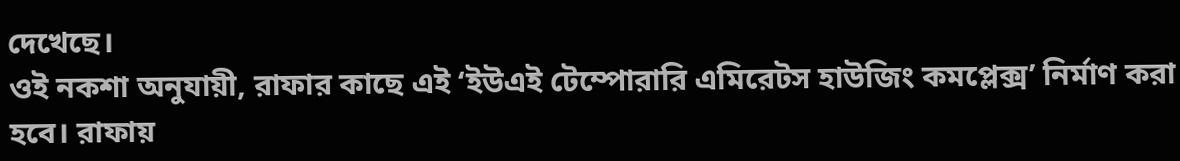দেখেছে।
ওই নকশা অনুযায়ী, রাফার কাছে এই ‘ইউএই টেম্পোরারি এমিরেটস হাউজিং কমপ্লেক্স’ নির্মাণ করা হবে। রাফায়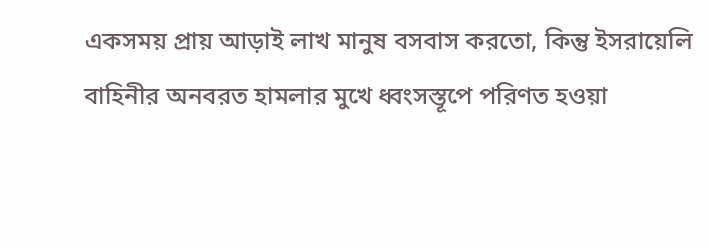একসময় প্রায় আড়াই লাখ মানুষ বসবাস করতো, কিন্তু ইসরায়েলি বাহিনীর অনবরত হামলার মুখে ধ্বংসস্তূপে পরিণত হওয়া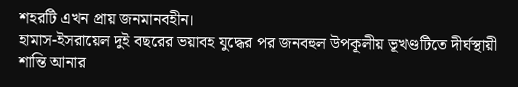শহরটি এখন প্রায় জনমানবহীন।
হামাস-ইসরায়েল দুই বছরের ভয়াবহ যুদ্ধের পর জনবহুল উপকূলীয় ভূখণ্ডটিতে দীর্ঘস্থায়ী শান্তি আনার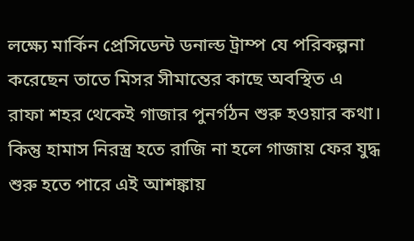লক্ষ্যে মার্কিন প্রেসিডেন্ট ডনাল্ড ট্রাম্প যে পরিকল্পনা করেছেন তাতে মিসর সীমান্তের কাছে অবস্থিত এ রাফা শহর থেকেই গাজার পুনর্গঠন শুরু হওয়ার কথা।
কিন্তু হামাস নিরস্ত্র হতে রাজি না হলে গাজায় ফের যুদ্ধ শুরু হতে পারে এই আশঙ্কায়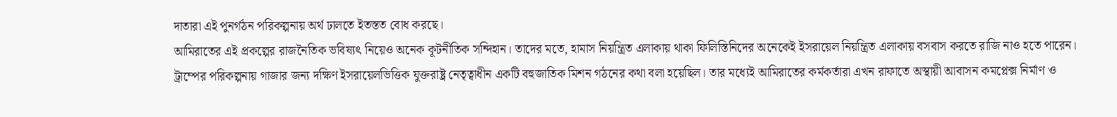দাতারা এই পুনর্গঠন পরিকল্পনায় অর্থ ঢালতে ইতস্তত বোধ করছে।
আমিরাতের এই প্রকল্পের রাজনৈতিক ভবিষ্যৎ নিয়েও অনেক কূটনীতিক সন্দিহান। তাদের মতে, হামাস নিয়ন্ত্রিত এলাকায় থাকা ফিলিস্তিনিদের অনেকেই ইসরায়েল নিয়ন্ত্রিত এলাকায় বসবাস করতে রাজি নাও হতে পারেন।
ট্রাম্পের পরিকল্পনায় গাজার জন্য দক্ষিণ ইসরায়েলভিত্তিক যুক্তরাষ্ট্র নেতৃত্বাধীন একটি বহুজাতিক মিশন গঠনের কথা বলা হয়েছিল। তার মধ্যেই আমিরাতের কর্মকর্তারা এখন রাফাতে অস্থায়ী আবাসন কমপ্লেক্স নির্মাণ ও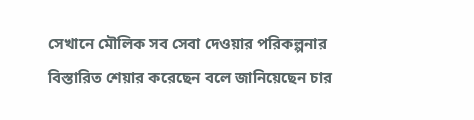সেখানে মৌলিক সব সেবা দেওয়ার পরিকল্পনার বিস্তারিত শেয়ার করেছেন বলে জানিয়েছেন চার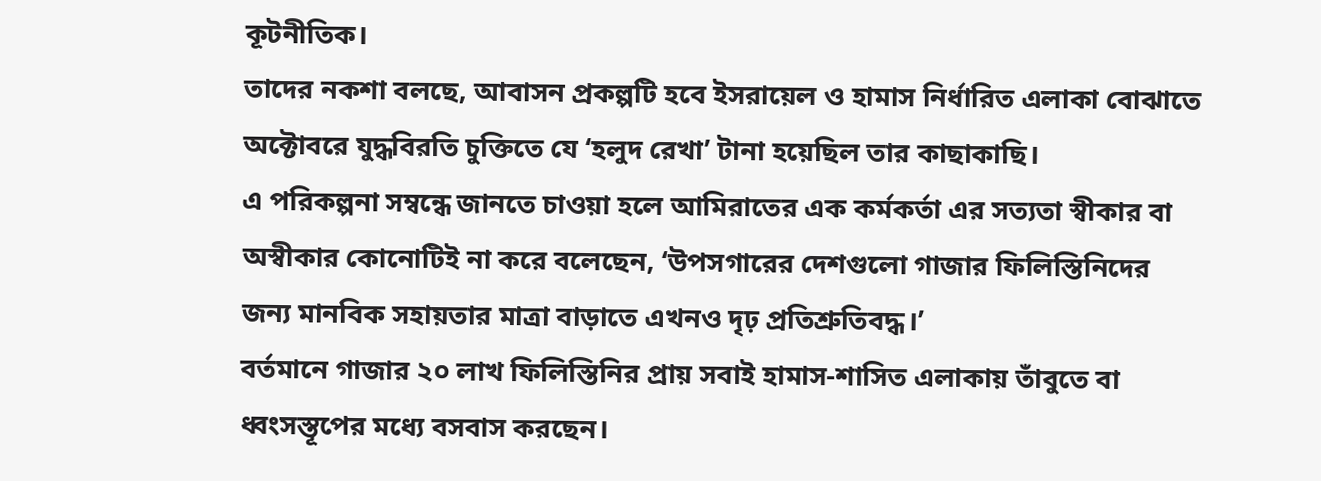কূটনীতিক।
তাদের নকশা বলছে, আবাসন প্রকল্পটি হবে ইসরায়েল ও হামাস নির্ধারিত এলাকা বোঝাতে অক্টোবরে যুদ্ধবিরতি চুক্তিতে যে ‘হলুদ রেখা’ টানা হয়েছিল তার কাছাকাছি।
এ পরিকল্পনা সম্বন্ধে জানতে চাওয়া হলে আমিরাতের এক কর্মকর্তা এর সত্যতা স্বীকার বা অস্বীকার কোনোটিই না করে বলেছেন, ‘উপসগারের দেশগুলো গাজার ফিলিস্তিনিদের জন্য মানবিক সহায়তার মাত্রা বাড়াতে এখনও দৃঢ় প্রতিশ্রুতিবদ্ধ।’
বর্তমানে গাজার ২০ লাখ ফিলিস্তিনির প্রায় সবাই হামাস-শাসিত এলাকায় তাঁবুতে বা ধ্বংসস্তূপের মধ্যে বসবাস করছেন।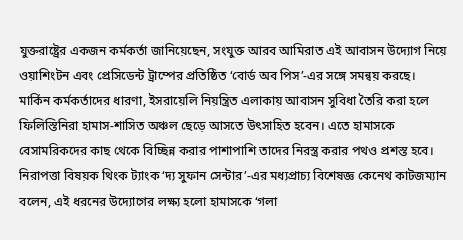যুক্তরাষ্ট্রের একজন কর্মকর্তা জানিয়েছেন, সংযুক্ত আরব আমিরাত এই আবাসন উদ্যোগ নিয়ে ওয়াশিংটন এবং প্রেসিডেন্ট ট্রাম্পের প্রতিষ্ঠিত ‘বোর্ড অব পিস’-এর সঙ্গে সমন্বয় করছে।
মার্কিন কর্মকর্তাদের ধারণা, ইসরায়েলি নিয়ন্ত্রিত এলাকায় আবাসন সুবিধা তৈরি করা হলে ফিলিস্তিনিরা হামাস-শাসিত অঞ্চল ছেড়ে আসতে উৎসাহিত হবেন। এতে হামাসকে বেসামরিকদের কাছ থেকে বিচ্ছিন্ন করার পাশাপাশি তাদের নিরস্ত্র করার পথও প্রশস্ত হবে।
নিরাপত্তা বিষয়ক থিংক ট্যাংক ‘দ্য সুফান সেন্টার’-এর মধ্যপ্রাচ্য বিশেষজ্ঞ কেনেথ কাটজম্যান বলেন, এই ধরনের উদ্যোগের লক্ষ্য হলো হামাসকে ‘গলা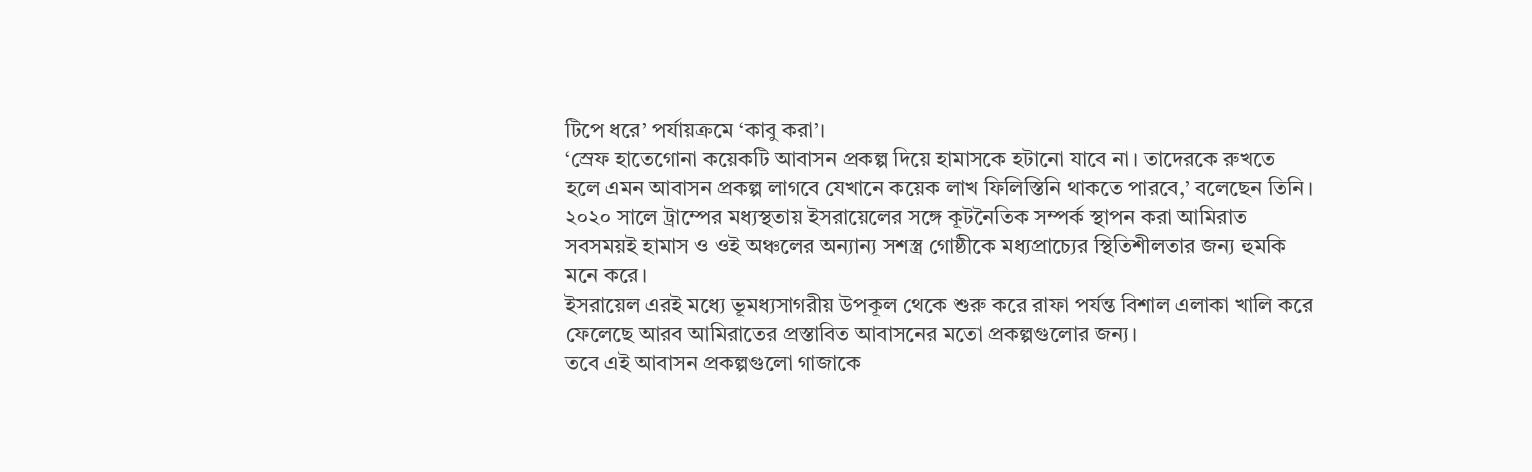টিপে ধরে’ পর্যায়ক্রমে ‘কাবু করা’।
‘স্রেফ হাতেগোনা কয়েকটি আবাসন প্রকল্প দিয়ে হামাসকে হটানো যাবে না। তাদেরকে রুখতে হলে এমন আবাসন প্রকল্প লাগবে যেখানে কয়েক লাখ ফিলিস্তিনি থাকতে পারবে,’ বলেছেন তিনি।
২০২০ সালে ট্রাম্পের মধ্যস্থতায় ইসরায়েলের সঙ্গে কূটনৈতিক সম্পর্ক স্থাপন করা আমিরাত সবসময়ই হামাস ও ওই অঞ্চলের অন্যান্য সশস্ত্র গোষ্ঠীকে মধ্যপ্রাচ্যের স্থিতিশীলতার জন্য হুমকি মনে করে।
ইসরায়েল এরই মধ্যে ভূমধ্যসাগরীয় উপকূল থেকে শুরু করে রাফা পর্যন্ত বিশাল এলাকা খালি করে ফেলেছে আরব আমিরাতের প্রস্তাবিত আবাসনের মতো প্রকল্পগুলোর জন্য।
তবে এই আবাসন প্রকল্পগুলো গাজাকে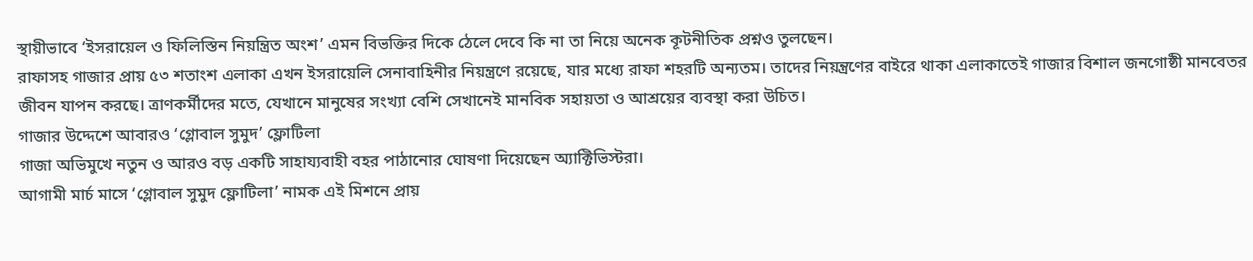স্থায়ীভাবে ‘ইসরায়েল ও ফিলিস্তিন নিয়ন্ত্রিত অংশ’ এমন বিভক্তির দিকে ঠেলে দেবে কি না তা নিয়ে অনেক কূটনীতিক প্রশ্নও তুলছেন।
রাফাসহ গাজার প্রায় ৫৩ শতাংশ এলাকা এখন ইসরায়েলি সেনাবাহিনীর নিয়ন্ত্রণে রয়েছে, যার মধ্যে রাফা শহরটি অন্যতম। তাদের নিয়ন্ত্রণের বাইরে থাকা এলাকাতেই গাজার বিশাল জনগোষ্ঠী মানবেতর জীবন যাপন করছে। ত্রাণকর্মীদের মতে, যেখানে মানুষের সংখ্যা বেশি সেখানেই মানবিক সহায়তা ও আশ্রয়ের ব্যবস্থা করা উচিত।
গাজার উদ্দেশে আবারও ‘গ্লোবাল সুমুদ’ ফ্লোটিলা
গাজা অভিমুখে নতুন ও আরও বড় একটি সাহায্যবাহী বহর পাঠানোর ঘোষণা দিয়েছেন অ্যাক্টিভিস্টরা।
আগামী মার্চ মাসে ‘গ্লোবাল সুমুদ ফ্লোটিলা’ নামক এই মিশনে প্রায়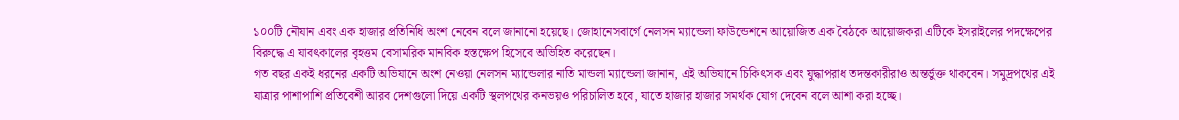১০০টি নৌযান এবং এক হাজার প্রতিনিধি অংশ নেবেন বলে জানানো হয়েছে। জোহানেসবার্গে নেলসন ম্যান্ডেলা ফাউন্ডেশনে আয়োজিত এক বৈঠকে আয়োজকরা এটিকে ইসরাইলের পদক্ষেপের বিরুদ্ধে এ যাবৎকালের বৃহত্তম বেসামরিক মানবিক হস্তক্ষেপ হিসেবে অভিহিত করেছেন।
গত বছর একই ধরনের একটি অভিযানে অংশ নেওয়া নেলসন ম্যান্ডেলার নাতি মান্ডলা ম্যান্ডেলা জানান, এই অভিযানে চিকিৎসক এবং যুদ্ধাপরাধ তদন্তকারীরাও অন্তর্ভুক্ত থাকবেন। সমুদ্রপথের এই যাত্রার পাশাপাশি প্রতিবেশী আরব দেশগুলো দিয়ে একটি স্থলপথের কনভয়ও পরিচালিত হবে, যাতে হাজার হাজার সমর্থক যোগ দেবেন বলে আশা করা হচ্ছে।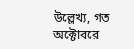উল্লেখ্য, গত অক্টোবরে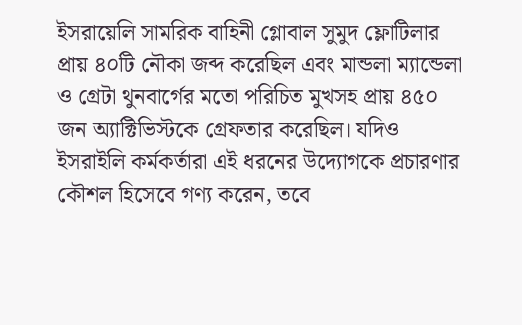ইসরায়েলি সামরিক বাহিনী গ্লোবাল সুমুদ ফ্লোটিলার প্রায় ৪০টি নৌকা জব্দ করেছিল এবং মান্ডলা ম্যান্ডেলা ও গ্রেটা থুনবার্গের মতো পরিচিত মুখসহ প্রায় ৪৫০ জন অ্যাক্টিভিস্টকে গ্রেফতার করেছিল। যদিও ইসরাইলি কর্মকর্তারা এই ধরনের উদ্যোগকে প্রচারণার কৌশল হিসেবে গণ্য করেন, তবে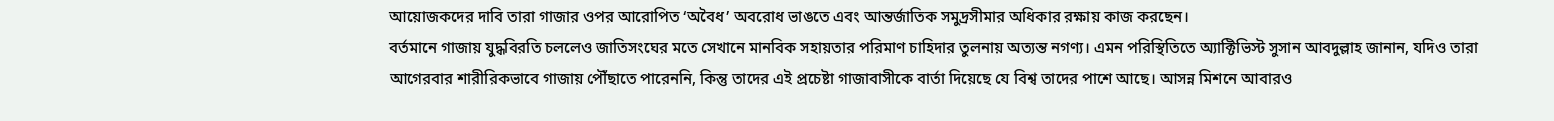আয়োজকদের দাবি তারা গাজার ওপর আরোপিত ‘অবৈধ’ অবরোধ ভাঙতে এবং আন্তর্জাতিক সমুদ্রসীমার অধিকার রক্ষায় কাজ করছেন।
বর্তমানে গাজায় যুদ্ধবিরতি চললেও জাতিসংঘের মতে সেখানে মানবিক সহায়তার পরিমাণ চাহিদার তুলনায় অত্যন্ত নগণ্য। এমন পরিস্থিতিতে অ্যাক্টিভিস্ট সুসান আবদুল্লাহ জানান, যদিও তারা আগেরবার শারীরিকভাবে গাজায় পৌঁছাতে পারেননি, কিন্তু তাদের এই প্রচেষ্টা গাজাবাসীকে বার্তা দিয়েছে যে বিশ্ব তাদের পাশে আছে। আসন্ন মিশনে আবারও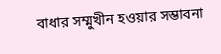বাধার সম্মুখীন হওয়ার সম্ভাবনা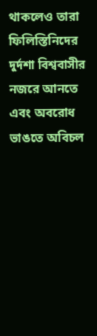থাকলেও তারা ফিলিস্তিনিদের দুর্দশা বিশ্ববাসীর নজরে আনতে এবং অবরোধ ভাঙতে অবিচল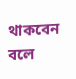থাকবেন বলে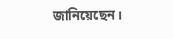জানিয়েছেন।